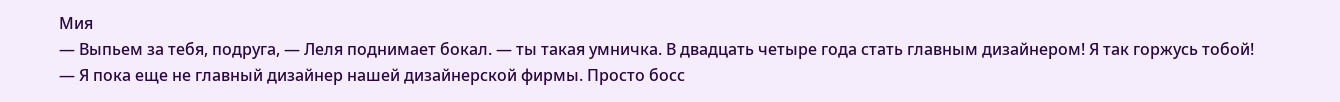Мия
— Выпьем за тебя, подруга, — Леля поднимает бокал. — ты такая умничка. В двадцать четыре года стать главным дизайнером! Я так горжусь тобой!
— Я пока еще не главный дизайнер нашей дизайнерской фирмы. Просто босс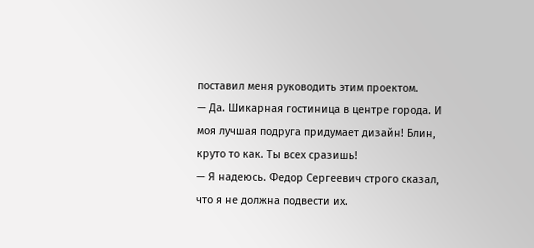поставил меня руководить этим проектом.
— Да. Шикарная гостиница в центре города. И моя лучшая подруга придумает дизайн! Блин, круто то как. Ты всех сразишь!
— Я надеюсь. Федор Сергеевич строго сказал, что я не должна подвести их.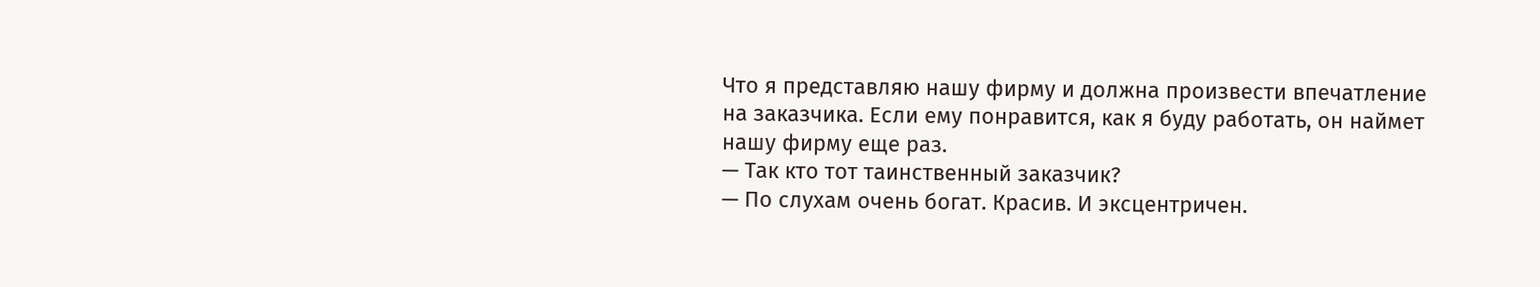Что я представляю нашу фирму и должна произвести впечатление на заказчика. Если ему понравится, как я буду работать, он наймет нашу фирму еще раз.
— Так кто тот таинственный заказчик?
— По слухам очень богат. Красив. И эксцентричен.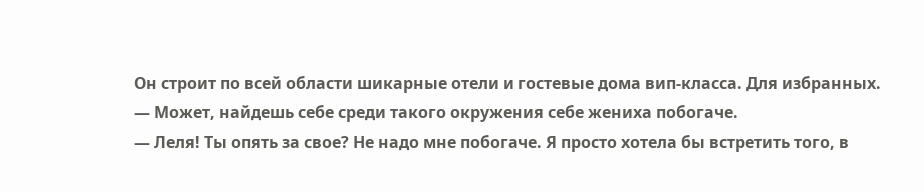Он строит по всей области шикарные отели и гостевые дома вип-класса. Для избранных.
— Может, найдешь себе среди такого окружения себе жениха побогаче.
— Леля! Ты опять за свое? Не надо мне побогаче. Я просто хотела бы встретить того, в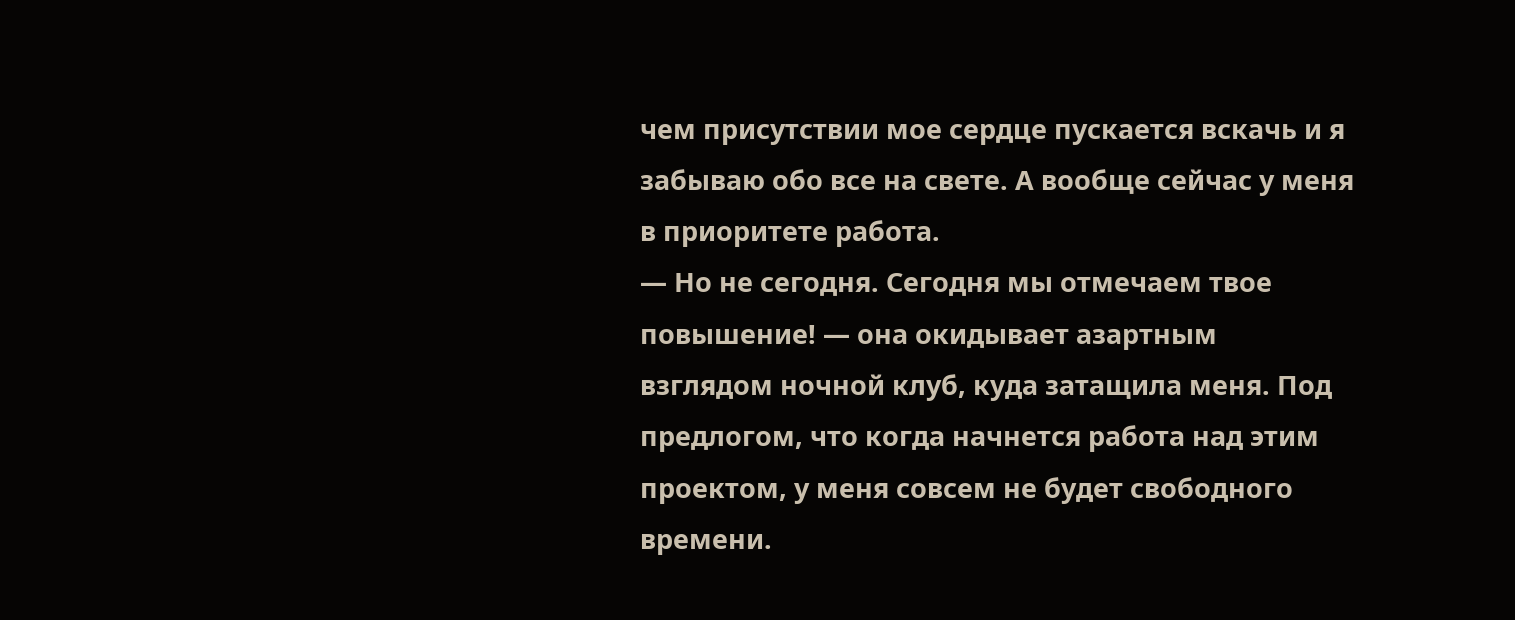чем присутствии мое сердце пускается вскачь и я забываю обо все на свете. А вообще сейчас у меня в приоритете работа.
— Но не сегодня. Сегодня мы отмечаем твое повышение! — она окидывает азартным взглядом ночной клуб, куда затащила меня. Под предлогом, что когда начнется работа над этим проектом, у меня совсем не будет свободного времени.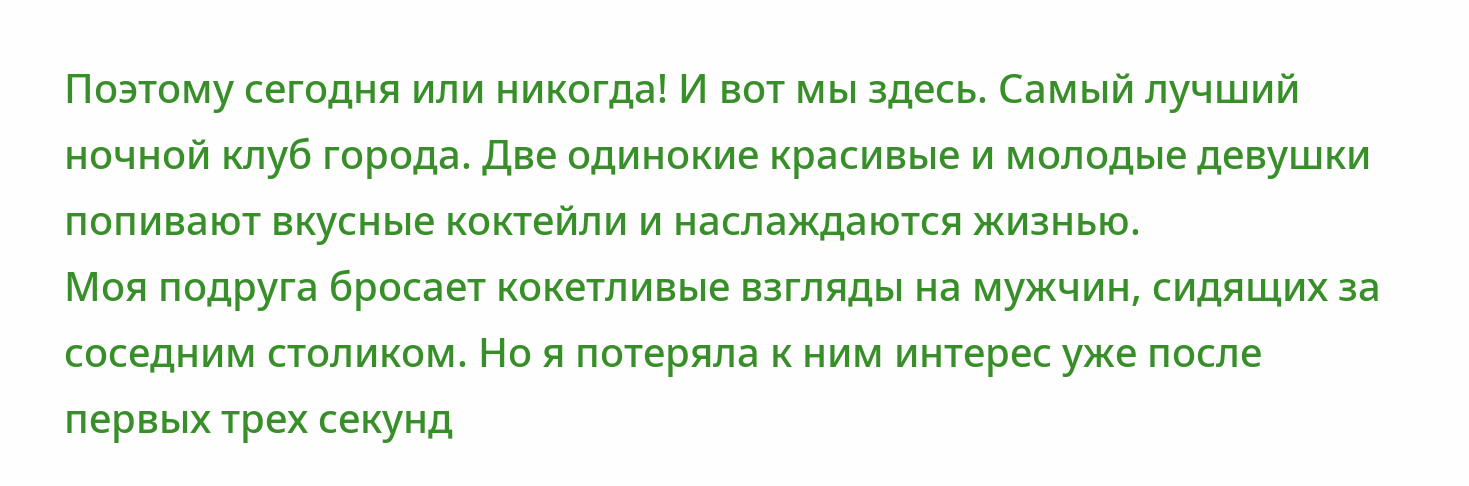Поэтому сегодня или никогда! И вот мы здесь. Самый лучший ночной клуб города. Две одинокие красивые и молодые девушки попивают вкусные коктейли и наслаждаются жизнью.
Моя подруга бросает кокетливые взгляды на мужчин, сидящих за соседним столиком. Но я потеряла к ним интерес уже после первых трех секунд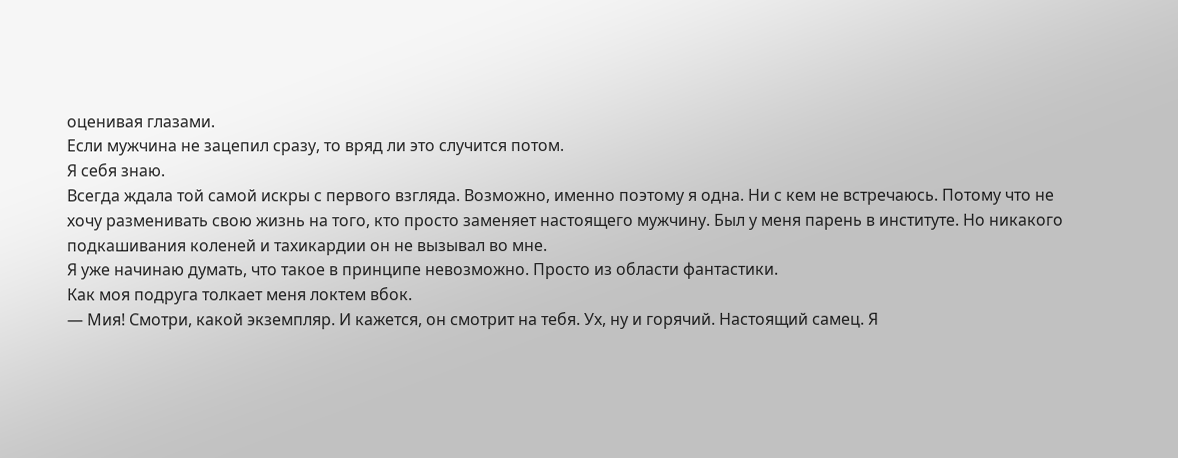оценивая глазами.
Если мужчина не зацепил сразу, то вряд ли это случится потом.
Я себя знаю.
Всегда ждала той самой искры с первого взгляда. Возможно, именно поэтому я одна. Ни с кем не встречаюсь. Потому что не хочу разменивать свою жизнь на того, кто просто заменяет настоящего мужчину. Был у меня парень в институте. Но никакого подкашивания коленей и тахикардии он не вызывал во мне.
Я уже начинаю думать, что такое в принципе невозможно. Просто из области фантастики.
Как моя подруга толкает меня локтем вбок.
— Мия! Смотри, какой экземпляр. И кажется, он смотрит на тебя. Ух, ну и горячий. Настоящий самец. Я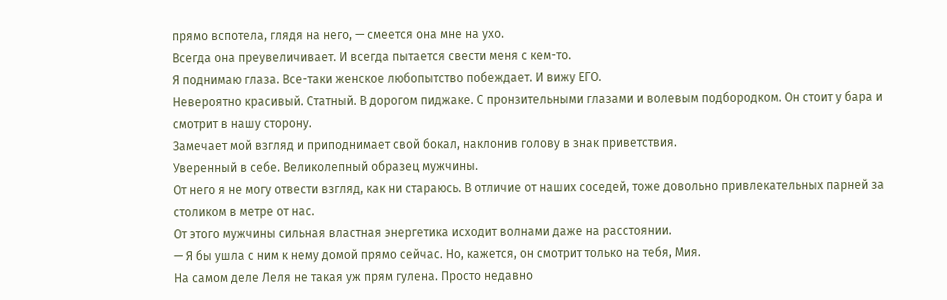прямо вспотела, глядя на него, — смеется она мне на ухо.
Всегда она преувеличивает. И всегда пытается свести меня с кем-то.
Я поднимаю глаза. Все-таки женское любопытство побеждает. И вижу ЕГО.
Невероятно красивый. Статный. В дорогом пиджаке. С пронзительными глазами и волевым подбородком. Он стоит у бара и смотрит в нашу сторону.
Замечает мой взгляд и приподнимает свой бокал, наклонив голову в знак приветствия.
Уверенный в себе. Великолепный образец мужчины.
От него я не могу отвести взгляд, как ни стараюсь. В отличие от наших соседей, тоже довольно привлекательных парней за столиком в метре от нас.
От этого мужчины сильная властная энергетика исходит волнами даже на расстоянии.
— Я бы ушла с ним к нему домой прямо сейчас. Но, кажется, он смотрит только на тебя, Мия.
На самом деле Леля не такая уж прям гулена. Просто недавно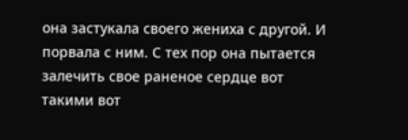она застукала своего жениха с другой. И порвала с ним. С тех пор она пытается залечить свое раненое сердце вот такими вот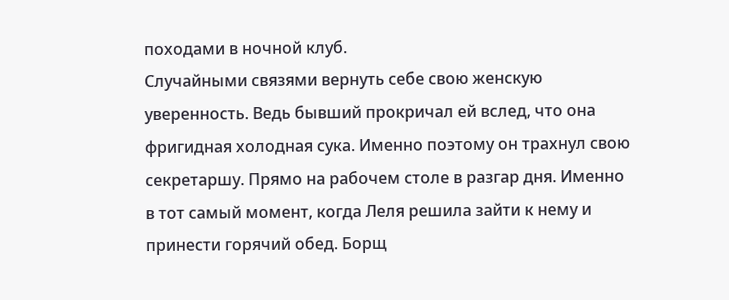походами в ночной клуб.
Случайными связями вернуть себе свою женскую уверенность. Ведь бывший прокричал ей вслед, что она фригидная холодная сука. Именно поэтому он трахнул свою секретаршу. Прямо на рабочем столе в разгар дня. Именно в тот самый момент, когда Леля решила зайти к нему и принести горячий обед. Борщ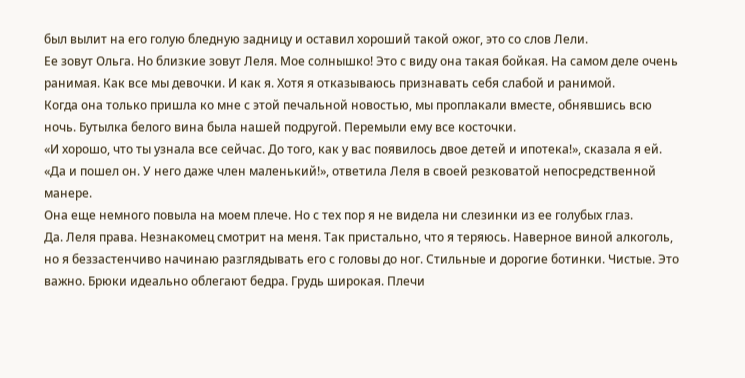был вылит на его голую бледную задницу и оставил хороший такой ожог, это со слов Лели.
Ее зовут Ольга. Но близкие зовут Леля. Мое солнышко! Это с виду она такая бойкая. На самом деле очень ранимая. Как все мы девочки. И как я. Хотя я отказываюсь признавать себя слабой и ранимой.
Когда она только пришла ко мне с этой печальной новостью, мы проплакали вместе, обнявшись всю ночь. Бутылка белого вина была нашей подругой. Перемыли ему все косточки.
«И хорошо, что ты узнала все сейчас. До того, как у вас появилось двое детей и ипотека!», сказала я ей. «Да и пошел он. У него даже член маленький!», ответила Леля в своей резковатой непосредственной манере.
Она еще немного повыла на моем плече. Но с тех пор я не видела ни слезинки из ее голубых глаз.
Да. Леля права. Незнакомец смотрит на меня. Так пристально, что я теряюсь. Наверное виной алкоголь, но я беззастенчиво начинаю разглядывать его с головы до ног. Стильные и дорогие ботинки. Чистые. Это важно. Брюки идеально облегают бедра. Грудь широкая. Плечи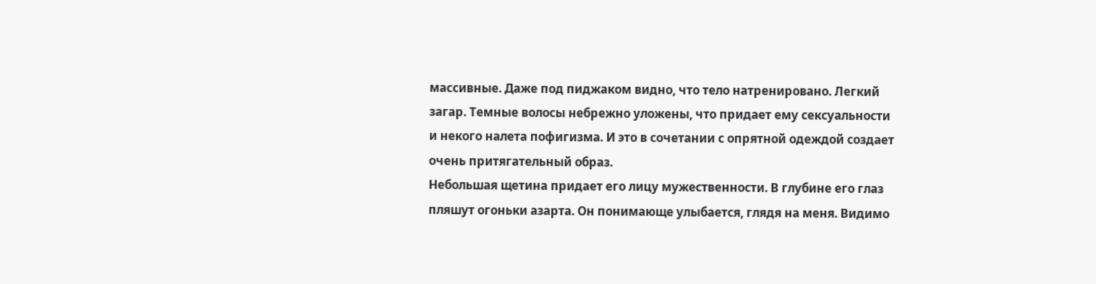массивные. Даже под пиджаком видно, что тело натренировано. Легкий загар. Темные волосы небрежно уложены, что придает ему сексуальности и некого налета пофигизма. И это в сочетании с опрятной одеждой создает очень притягательный образ.
Небольшая щетина придает его лицу мужественности. В глубине его глаз пляшут огоньки азарта. Он понимающе улыбается, глядя на меня. Видимо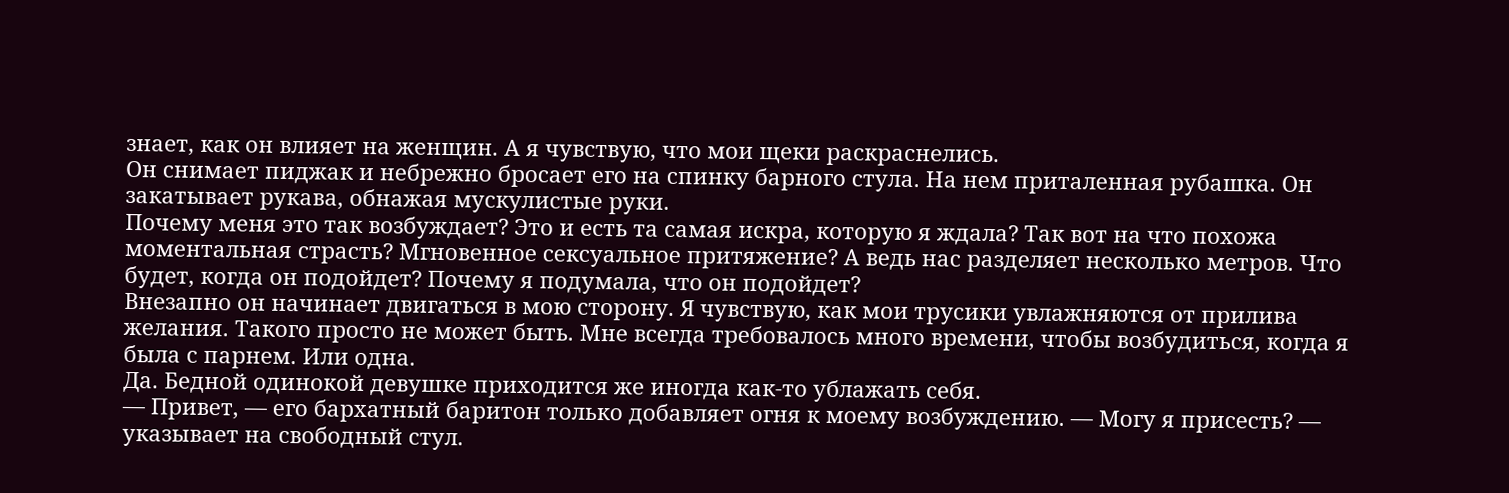знает, как он влияет на женщин. А я чувствую, что мои щеки раскраснелись.
Он снимает пиджак и небрежно бросает его на спинку барного стула. На нем приталенная рубашка. Он закатывает рукава, обнажая мускулистые руки.
Почему меня это так возбуждает? Это и есть та самая искра, которую я ждала? Так вот на что похожа моментальная страсть? Мгновенное сексуальное притяжение? А ведь нас разделяет несколько метров. Что будет, когда он подойдет? Почему я подумала, что он подойдет?
Внезапно он начинает двигаться в мою сторону. Я чувствую, как мои трусики увлажняются от прилива желания. Такого просто не может быть. Мне всегда требовалось много времени, чтобы возбудиться, когда я была с парнем. Или одна.
Да. Бедной одинокой девушке приходится же иногда как-то ублажать себя.
— Привет, — его бархатный баритон только добавляет огня к моему возбуждению. — Могу я присесть? — указывает на свободный стул.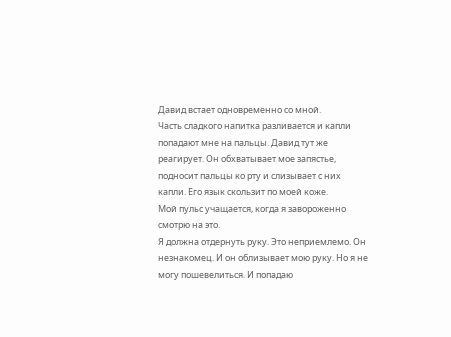Давид встает одновременно со мной.
Часть сладкого напитка разливается и капли попадают мне на пальцы. Давид тут же реагирует. Он обхватывает мое запястье, подносит пальцы ко рту и слизывает с них капли. Его язык скользит по моей коже.
Мой пульс учащается, когда я завороженно смотрю на это.
Я должна отдернуть руку. Это неприемлемо. Он незнакомец. И он облизывает мою руку. Но я не могу пошевелиться. И попадаю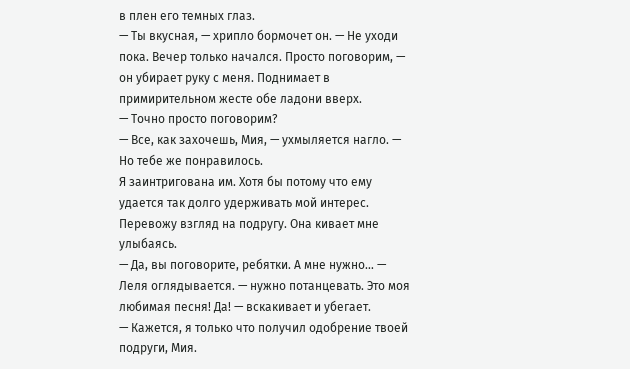в плен его темных глаз.
— Ты вкусная, — хрипло бормочет он. — Не уходи пока. Вечер только начался. Просто поговорим, — он убирает руку с меня. Поднимает в примирительном жесте обе ладони вверх.
— Точно просто поговорим?
— Все, как захочешь, Мия, — ухмыляется нагло. — Но тебе же понравилось.
Я заинтригована им. Хотя бы потому что ему удается так долго удерживать мой интерес.
Перевожу взгляд на подругу. Она кивает мне улыбаясь.
— Да, вы поговорите, ребятки. А мне нужно… — Леля оглядывается. — нужно потанцевать. Это моя любимая песня! Да! — вскакивает и убегает.
— Кажется, я только что получил одобрение твоей подруги, Мия.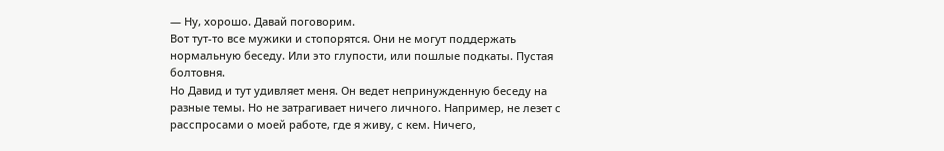— Ну, хорошо. Давай поговорим.
Вот тут-то все мужики и стопорятся. Они не могут поддержать нормальную беседу. Или это глупости, или пошлые подкаты. Пустая болтовня.
Но Давид и тут удивляет меня. Он ведет непринужденную беседу на разные темы. Но не затрагивает ничего личного. Например, не лезет с расспросами о моей работе, где я живу, с кем. Ничего,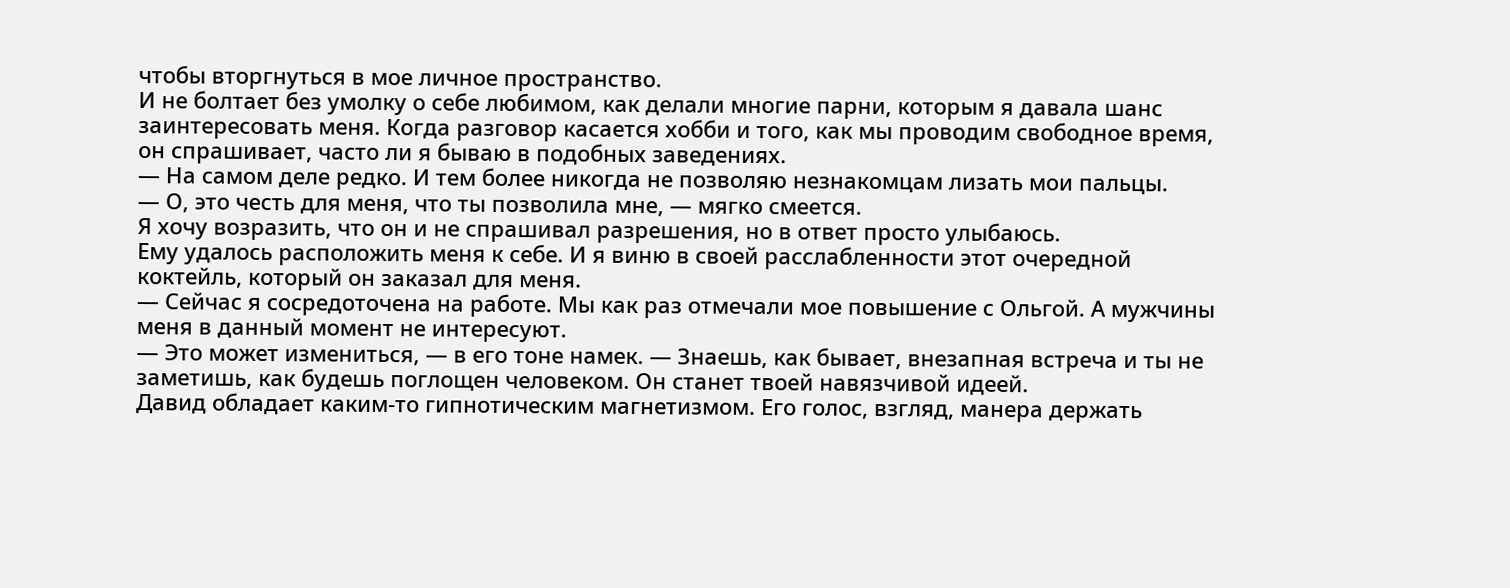чтобы вторгнуться в мое личное пространство.
И не болтает без умолку о себе любимом, как делали многие парни, которым я давала шанс заинтересовать меня. Когда разговор касается хобби и того, как мы проводим свободное время, он спрашивает, часто ли я бываю в подобных заведениях.
— На самом деле редко. И тем более никогда не позволяю незнакомцам лизать мои пальцы.
— О, это честь для меня, что ты позволила мне, — мягко смеется.
Я хочу возразить, что он и не спрашивал разрешения, но в ответ просто улыбаюсь.
Ему удалось расположить меня к себе. И я виню в своей расслабленности этот очередной коктейль, который он заказал для меня.
— Сейчас я сосредоточена на работе. Мы как раз отмечали мое повышение с Ольгой. А мужчины меня в данный момент не интересуют.
— Это может измениться, — в его тоне намек. — Знаешь, как бывает, внезапная встреча и ты не заметишь, как будешь поглощен человеком. Он станет твоей навязчивой идеей.
Давид обладает каким-то гипнотическим магнетизмом. Его голос, взгляд, манера держать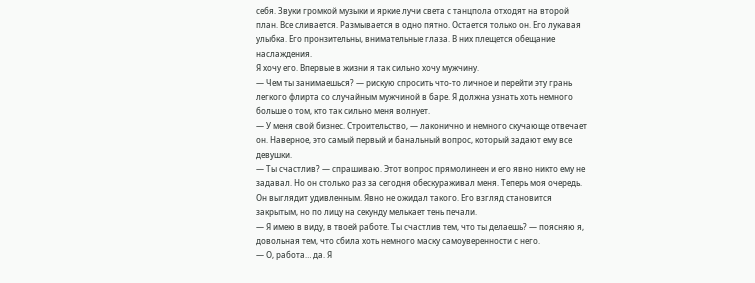себя. Звуки громкой музыки и яркие лучи света с танцпола отходят на второй план. Все сливается. Размывается в одно пятно. Остается только он. Его лукавая улыбка. Его пронзительны, внимательные глаза. В них плещется обещание наслаждения.
Я хочу его. Впервые в жизни я так сильно хочу мужчину.
— Чем ты занимаешься? — рискую спросить что-то личное и перейти эту грань легкого флирта со случайным мужчиной в баре. Я должна узнать хоть немного больше о том, кто так сильно меня волнует.
— У меня свой бизнес. Строительство, — лаконично и немного скучающе отвечает он. Наверное, это самый первый и банальный вопрос, который задают ему все девушки.
— Ты счастлив? — спрашиваю. Этот вопрос прямолинеен и его явно никто ему не задавал. Но он столько раз за сегодня обескураживал меня. Теперь моя очередь.
Он выглядит удивленным. Явно не ожидал такого. Его взгляд становится закрытым, но по лицу на секунду мелькает тень печали.
— Я имею в виду, в твоей работе. Ты счастлив тем, что ты делаешь? — поясняю я, довольная тем, что сбила хоть немного маску самоуверенности с него.
— О, работа… да. Я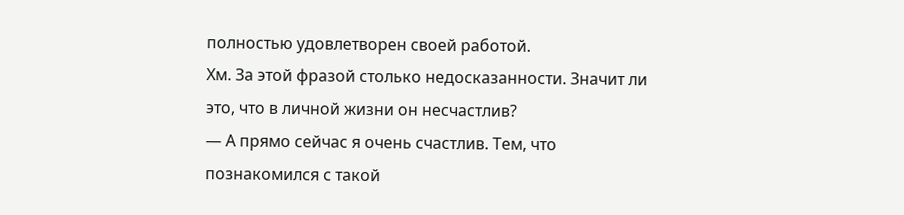полностью удовлетворен своей работой.
Хм. За этой фразой столько недосказанности. Значит ли это, что в личной жизни он несчастлив?
— А прямо сейчас я очень счастлив. Тем, что познакомился с такой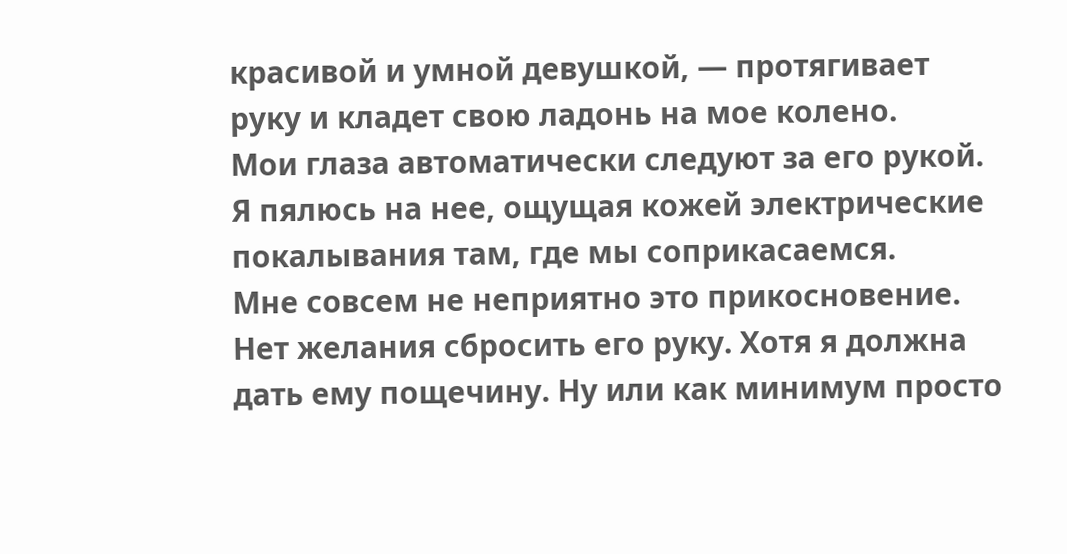красивой и умной девушкой, — протягивает руку и кладет свою ладонь на мое колено.
Мои глаза автоматически следуют за его рукой. Я пялюсь на нее, ощущая кожей электрические покалывания там, где мы соприкасаемся.
Мне совсем не неприятно это прикосновение. Нет желания сбросить его руку. Хотя я должна дать ему пощечину. Ну или как минимум просто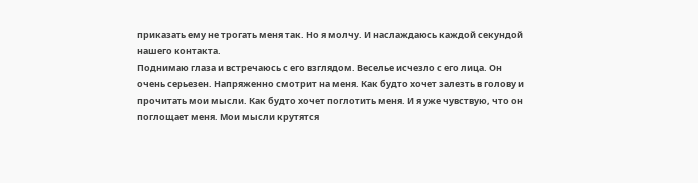приказать ему не трогать меня так. Но я молчу. И наслаждаюсь каждой секундой нашего контакта.
Поднимаю глаза и встречаюсь с его взглядом. Веселье исчезло с его лица. Он очень серьезен. Напряженно смотрит на меня. Как будто хочет залезть в голову и прочитать мои мысли. Как будто хочет поглотить меня. И я уже чувствую, что он поглощает меня. Мои мысли крутятся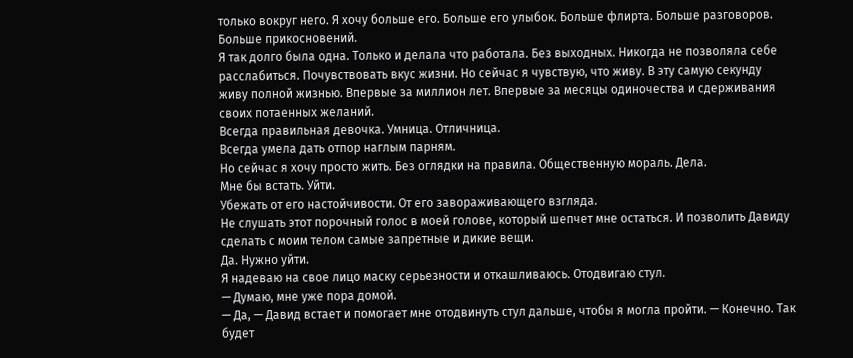только вокруг него. Я хочу больше его. Больше его улыбок. Больше флирта. Больше разговоров. Больше прикосновений.
Я так долго была одна. Только и делала что работала. Без выходных. Никогда не позволяла себе расслабиться. Почувствовать вкус жизни. Но сейчас я чувствую, что живу. В эту самую секунду живу полной жизнью. Впервые за миллион лет. Впервые за месяцы одиночества и сдерживания своих потаенных желаний.
Всегда правильная девочка. Умница. Отличница.
Всегда умела дать отпор наглым парням.
Но сейчас я хочу просто жить. Без оглядки на правила. Общественную мораль. Дела.
Мне бы встать. Уйти.
Убежать от его настойчивости. От его завораживающего взгляда.
Не слушать этот порочный голос в моей голове, который шепчет мне остаться. И позволить Давиду сделать с моим телом самые запретные и дикие вещи.
Да. Нужно уйти.
Я надеваю на свое лицо маску серьезности и откашливаюсь. Отодвигаю стул.
— Думаю, мне уже пора домой.
— Да, — Давид встает и помогает мне отодвинуть стул дальше, чтобы я могла пройти. — Конечно. Так будет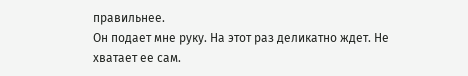правильнее.
Он подает мне руку. На этот раз деликатно ждет. Не хватает ее сам.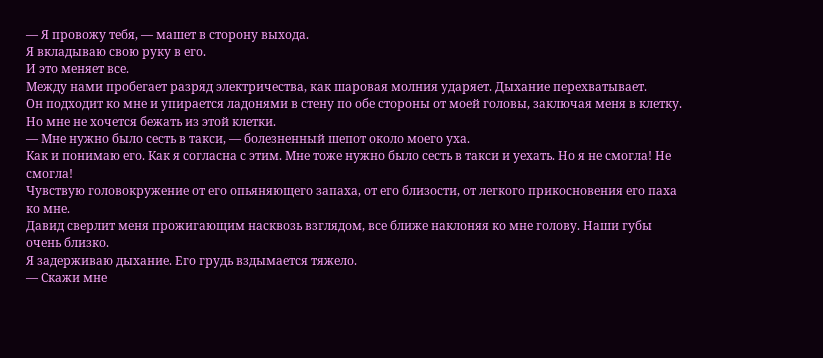— Я провожу тебя, — машет в сторону выхода.
Я вкладываю свою руку в его.
И это меняет все.
Между нами пробегает разряд электричества, как шаровая молния ударяет. Дыхание перехватывает.
Он подходит ко мне и упирается ладонями в стену по обе стороны от моей головы, заключая меня в клетку. Но мне не хочется бежать из этой клетки.
— Мне нужно было сесть в такси, — болезненный шепот около моего уха.
Как и понимаю его. Как я согласна с этим. Мне тоже нужно было сесть в такси и уехать. Но я не смогла! Не смогла!
Чувствую головокружение от его опьяняющего запаха, от его близости, от легкого прикосновения его паха ко мне.
Давид сверлит меня прожигающим насквозь взглядом, все ближе наклоняя ко мне голову. Наши губы очень близко.
Я задерживаю дыхание. Его грудь вздымается тяжело.
— Скажи мне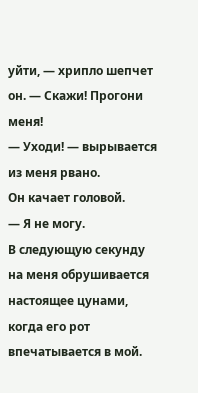уйти, — хрипло шепчет он. — Скажи! Прогони меня!
— Уходи! — вырывается из меня рвано.
Он качает головой.
— Я не могу.
В следующую секунду на меня обрушивается настоящее цунами, когда его рот впечатывается в мой.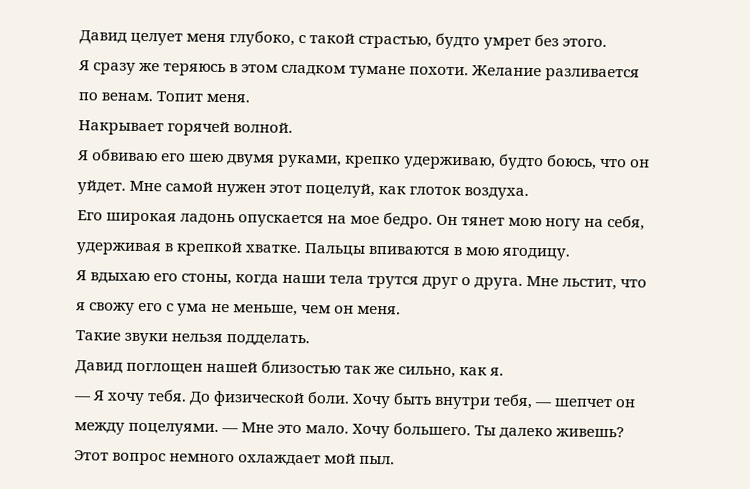Давид целует меня глубоко, с такой страстью, будто умрет без этого.
Я сразу же теряюсь в этом сладком тумане похоти. Желание разливается по венам. Топит меня.
Накрывает горячей волной.
Я обвиваю его шею двумя руками, крепко удерживаю, будто боюсь, что он уйдет. Мне самой нужен этот поцелуй, как глоток воздуха.
Его широкая ладонь опускается на мое бедро. Он тянет мою ногу на себя, удерживая в крепкой хватке. Пальцы впиваются в мою ягодицу.
Я вдыхаю его стоны, когда наши тела трутся друг о друга. Мне льстит, что я свожу его с ума не меньше, чем он меня.
Такие звуки нельзя подделать.
Давид поглощен нашей близостью так же сильно, как я.
— Я хочу тебя. До физической боли. Хочу быть внутри тебя, — шепчет он между поцелуями. — Мне это мало. Хочу большего. Ты далеко живешь?
Этот вопрос немного охлаждает мой пыл.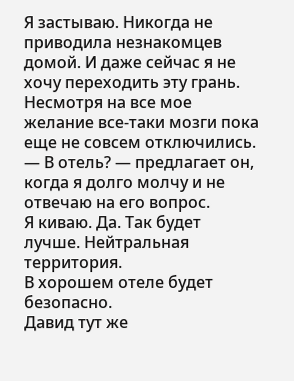Я застываю. Никогда не приводила незнакомцев домой. И даже сейчас я не хочу переходить эту грань.
Несмотря на все мое желание все-таки мозги пока еще не совсем отключились.
— В отель? — предлагает он, когда я долго молчу и не отвечаю на его вопрос.
Я киваю. Да. Так будет лучше. Нейтральная территория.
В хорошем отеле будет безопасно.
Давид тут же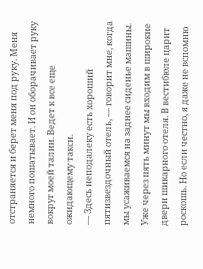отстраняется и берет меня под руку. Меня немного пошатывает. И он оборачивает руку вокруг моей талии. Ведет к все еще ожидающему такси.
— Здесь неподалеку есть хороший пятизвездочный отель, — говорит мне, когда мы усаживаемся на заднее сиденье машины.
Уже через пять минут мы входим в широкие двери шикарного отеля. В вестибюле царит роскошь. Но если честно, я даже не вспомню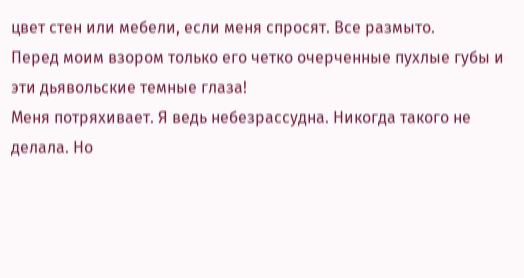цвет стен или мебели, если меня спросят. Все размыто.
Перед моим взором только его четко очерченные пухлые губы и эти дьявольские темные глаза!
Меня потряхивает. Я ведь небезрассудна. Никогда такого не делала. Но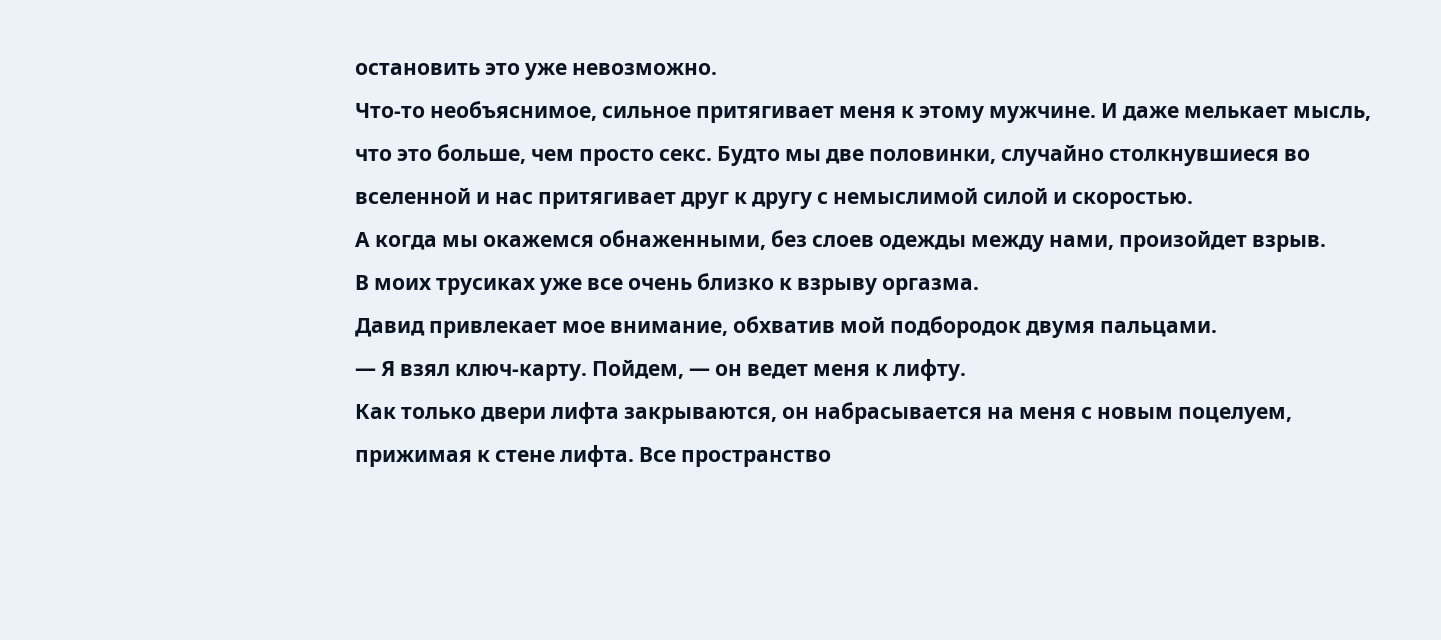остановить это уже невозможно.
Что-то необъяснимое, сильное притягивает меня к этому мужчине. И даже мелькает мысль, что это больше, чем просто секс. Будто мы две половинки, случайно столкнувшиеся во вселенной и нас притягивает друг к другу с немыслимой силой и скоростью.
А когда мы окажемся обнаженными, без слоев одежды между нами, произойдет взрыв.
В моих трусиках уже все очень близко к взрыву оргазма.
Давид привлекает мое внимание, обхватив мой подбородок двумя пальцами.
— Я взял ключ-карту. Пойдем, — он ведет меня к лифту.
Как только двери лифта закрываются, он набрасывается на меня с новым поцелуем, прижимая к стене лифта. Все пространство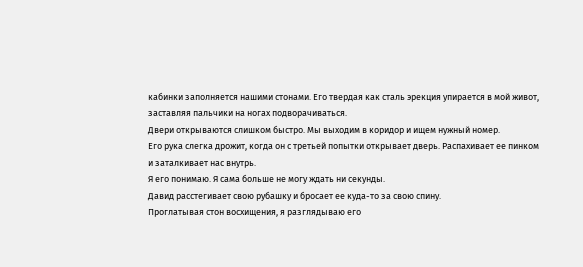кабинки заполняется нашими стонами. Его твердая как сталь эрекция упирается в мой живот, заставляя пальчики на ногах подворачиваться.
Двери открываются слишком быстро. Мы выходим в коридор и ищем нужный номер.
Его рука слегка дрожит, когда он с третьей попытки открывает дверь. Распахивает ее пинком и заталкивает нас внутрь.
Я его понимаю. Я сама больше не могу ждать ни секунды.
Давид расстегивает свою рубашку и бросает ее куда-то за свою спину.
Проглатывая стон восхищения, я разглядываю его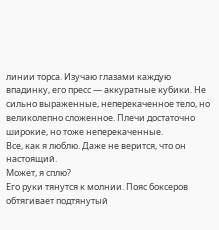линии торса. Изучаю глазами каждую впадинку, его пресс — аккуратные кубики. Не сильно выраженные, неперекаченное тело, но великолепно сложенное. Плечи достаточно широкие, но тоже неперекаченные.
Все, как я люблю. Даже не верится, что он настоящий.
Может, я сплю?
Его руки тянутся к молнии. Пояс боксеров обтягивает подтянутый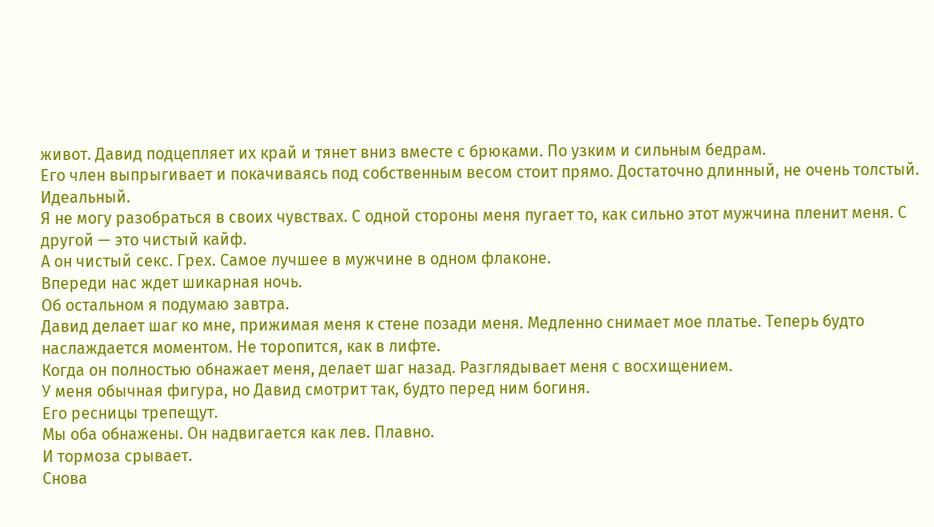живот. Давид подцепляет их край и тянет вниз вместе с брюками. По узким и сильным бедрам.
Его член выпрыгивает и покачиваясь под собственным весом стоит прямо. Достаточно длинный, не очень толстый. Идеальный.
Я не могу разобраться в своих чувствах. С одной стороны меня пугает то, как сильно этот мужчина пленит меня. С другой — это чистый кайф.
А он чистый секс. Грех. Самое лучшее в мужчине в одном флаконе.
Впереди нас ждет шикарная ночь.
Об остальном я подумаю завтра.
Давид делает шаг ко мне, прижимая меня к стене позади меня. Медленно снимает мое платье. Теперь будто наслаждается моментом. Не торопится, как в лифте.
Когда он полностью обнажает меня, делает шаг назад. Разглядывает меня с восхищением.
У меня обычная фигура, но Давид смотрит так, будто перед ним богиня.
Его ресницы трепещут.
Мы оба обнажены. Он надвигается как лев. Плавно.
И тормоза срывает.
Снова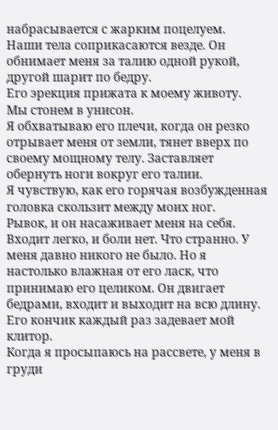набрасывается с жарким поцелуем.
Наши тела соприкасаются везде. Он обнимает меня за талию одной рукой, другой шарит по бедру.
Его эрекция прижата к моему животу.
Мы стонем в унисон.
Я обхватываю его плечи, когда он резко отрывает меня от земли, тянет вверх по своему мощному телу. Заставляет обернуть ноги вокруг его талии.
Я чувствую, как его горячая возбужденная головка скользит между моих ног.
Рывок, и он насаживает меня на себя.
Входит легко, и боли нет. Что странно. У меня давно никого не было. Но я настолько влажная от его ласк, что принимаю его целиком. Он двигает бедрами, входит и выходит на всю длину. Его кончик каждый раз задевает мой клитор.
Когда я просыпаюсь на рассвете, у меня в груди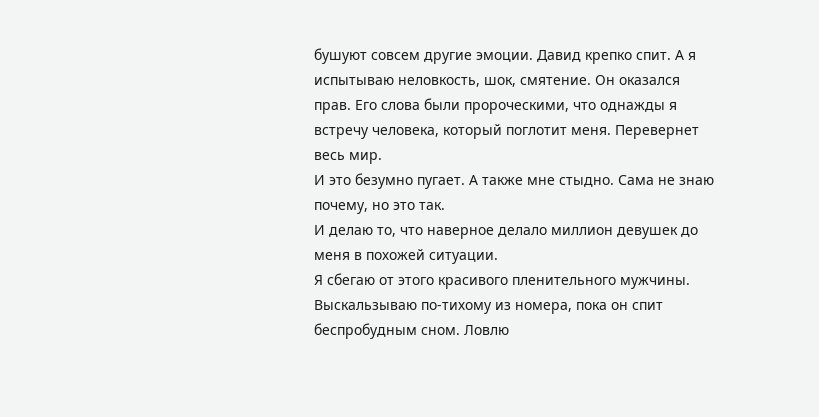бушуют совсем другие эмоции. Давид крепко спит. А я испытываю неловкость, шок, смятение. Он оказался прав. Его слова были пророческими, что однажды я встречу человека, который поглотит меня. Перевернет весь мир.
И это безумно пугает. А также мне стыдно. Сама не знаю почему, но это так.
И делаю то, что наверное делало миллион девушек до меня в похожей ситуации.
Я сбегаю от этого красивого пленительного мужчины.
Выскальзываю по-тихому из номера, пока он спит беспробудным сном. Ловлю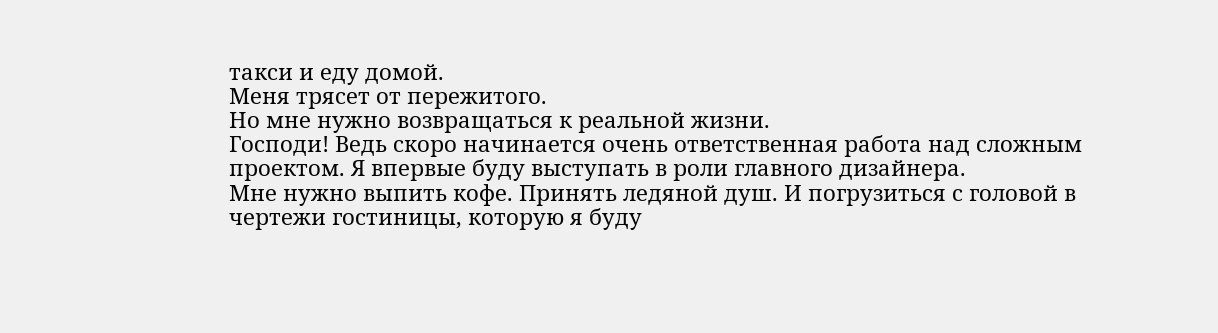такси и еду домой.
Меня трясет от пережитого.
Но мне нужно возвращаться к реальной жизни.
Господи! Ведь скоро начинается очень ответственная работа над сложным проектом. Я впервые буду выступать в роли главного дизайнера.
Мне нужно выпить кофе. Принять ледяной душ. И погрузиться с головой в чертежи гостиницы, которую я буду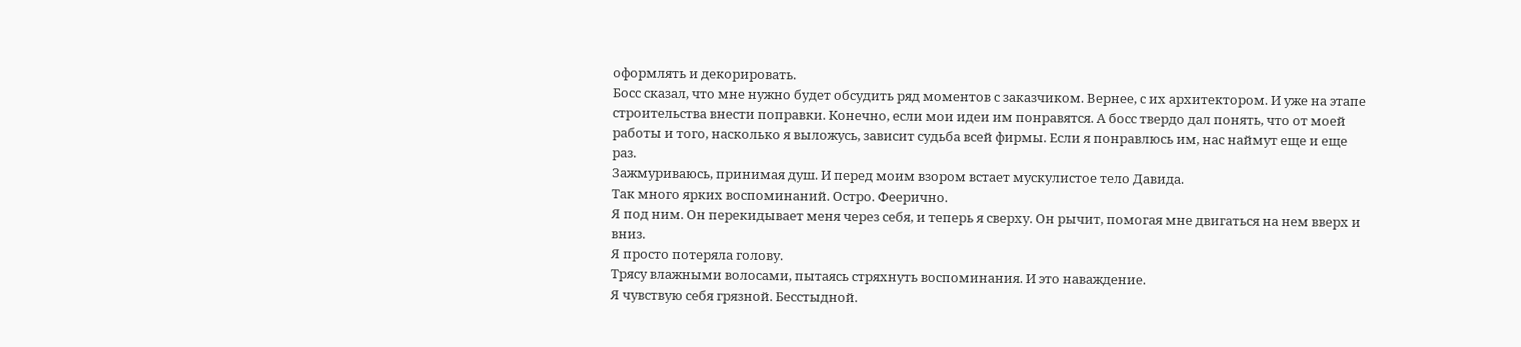оформлять и декорировать.
Босс сказал, что мне нужно будет обсудить ряд моментов с заказчиком. Вернее, с их архитектором. И уже на этапе строительства внести поправки. Конечно, если мои идеи им понравятся. А босс твердо дал понять, что от моей работы и того, насколько я выложусь, зависит судьба всей фирмы. Если я понравлюсь им, нас наймут еще и еще раз.
Зажмуриваюсь, принимая душ. И перед моим взором встает мускулистое тело Давида.
Так много ярких воспоминаний. Остро. Феерично.
Я под ним. Он перекидывает меня через себя, и теперь я сверху. Он рычит, помогая мне двигаться на нем вверх и вниз.
Я просто потеряла голову.
Трясу влажными волосами, пытаясь стряхнуть воспоминания. И это наваждение.
Я чувствую себя грязной. Бесстыдной.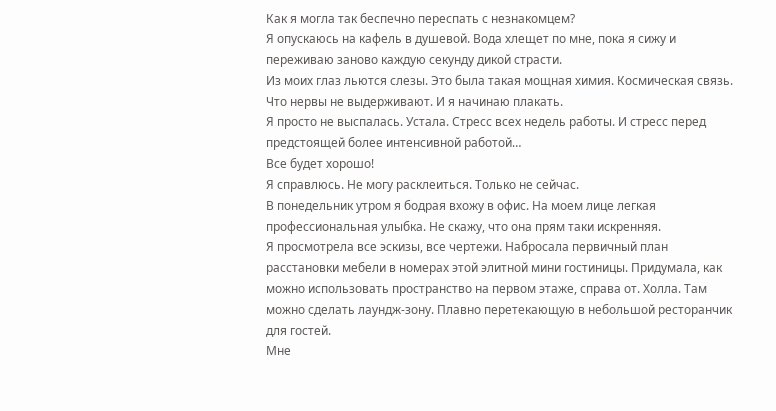Как я могла так беспечно переспать с незнакомцем?
Я опускаюсь на кафель в душевой. Вода хлещет по мне, пока я сижу и переживаю заново каждую секунду дикой страсти.
Из моих глаз льются слезы. Это была такая мощная химия. Космическая связь. Что нервы не выдерживают. И я начинаю плакать.
Я просто не выспалась. Устала. Стресс всех недель работы. И стресс перед предстоящей более интенсивной работой…
Все будет хорошо!
Я справлюсь. Не могу расклеиться. Только не сейчас.
В понедельник утром я бодрая вхожу в офис. На моем лице легкая профессиональная улыбка. Не скажу, что она прям таки искренняя.
Я просмотрела все эскизы, все чертежи. Набросала первичный план расстановки мебели в номерах этой элитной мини гостиницы. Придумала, как можно использовать пространство на первом этаже, справа от. Холла. Там можно сделать лаундж-зону. Плавно перетекающую в небольшой ресторанчик для гостей.
Мне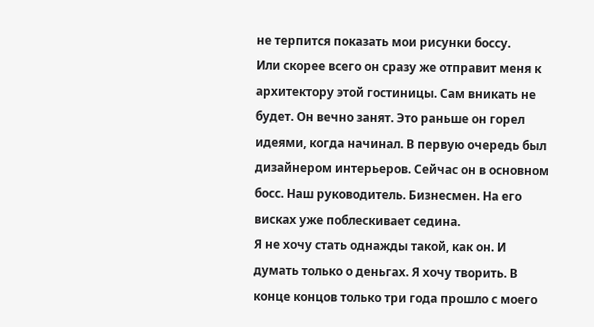не терпится показать мои рисунки боссу.
Или скорее всего он сразу же отправит меня к архитектору этой гостиницы. Сам вникать не будет. Он вечно занят. Это раньше он горел идеями, когда начинал. В первую очередь был дизайнером интерьеров. Сейчас он в основном босс. Наш руководитель. Бизнесмен. На его висках уже поблескивает седина.
Я не хочу стать однажды такой, как он. И думать только о деньгах. Я хочу творить. В конце концов только три года прошло с моего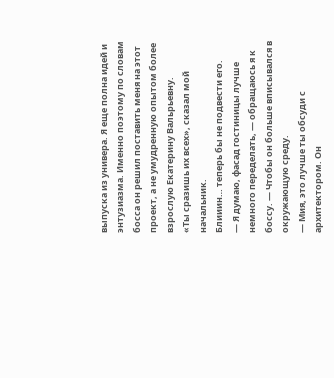выпуска из универа. Я еще полна идей и энтузиазма. Именно поэтому по словам босса он решил поставить меня на этот проект, а не умудренную опытом более взрослую Екатерину Вальрьевну.
«Ты сразишь их всех», сказал мой начальник.
Блииин… теперь бы не подвести его.
— Я думаю, фасад гостиницы лучше немного переделать, — обращаюсь я к боссу. — Чтобы он больше вписывался в окружающую среду.
— Мия, это лучше ты обсуди с архитектором. Он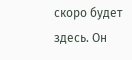скоро будет здесь. Он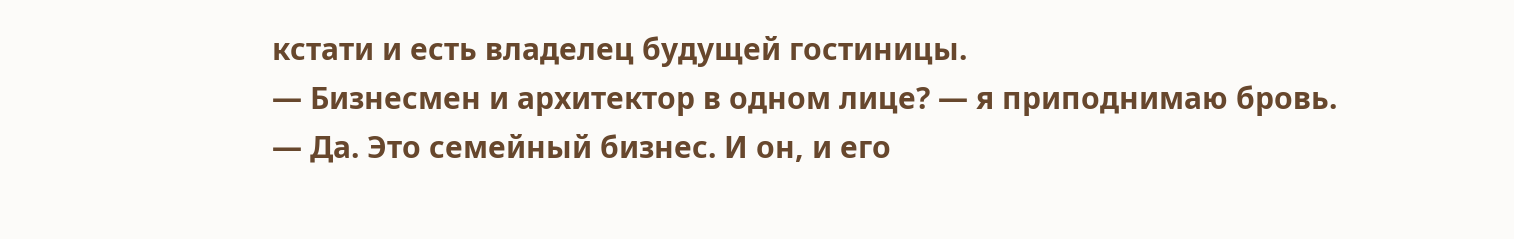кстати и есть владелец будущей гостиницы.
— Бизнесмен и архитектор в одном лице? — я приподнимаю бровь.
— Да. Это семейный бизнес. И он, и его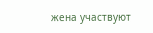жена участвуют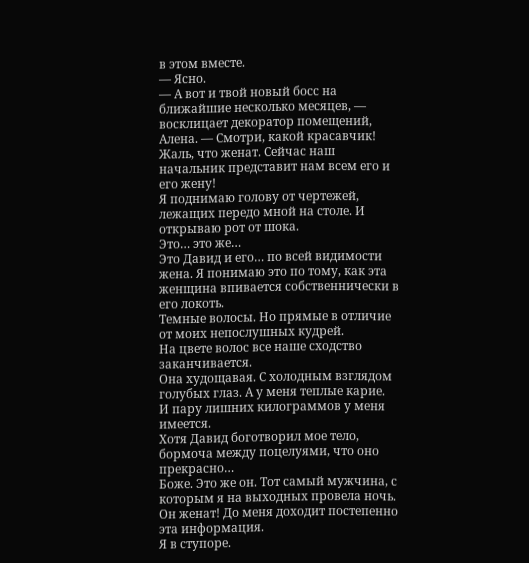в этом вместе.
— Ясно.
— А вот и твой новый босс на ближайшие несколько месяцев, — восклицает декоратор помещений, Алена. — Смотри, какой красавчик! Жаль, что женат. Сейчас наш начальник представит нам всем его и его жену!
Я поднимаю голову от чертежей, лежащих передо мной на столе. И открываю рот от шока.
Это… это же…
Это Давид и его… по всей видимости жена. Я понимаю это по тому, как эта женщина впивается собственнически в его локоть.
Темные волосы. Но прямые в отличие от моих непослушных кудрей.
На цвете волос все наше сходство заканчивается.
Она худощавая. С холодным взглядом голубых глаз. А у меня теплые карие.
И пару лишних килограммов у меня имеется.
Хотя Давид боготворил мое тело, бормоча между поцелуями, что оно прекрасно…
Боже. Это же он. Тот самый мужчина, с которым я на выходных провела ночь.
Он женат! До меня доходит постепенно эта информация.
Я в ступоре.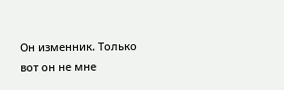Он изменник. Только вот он не мне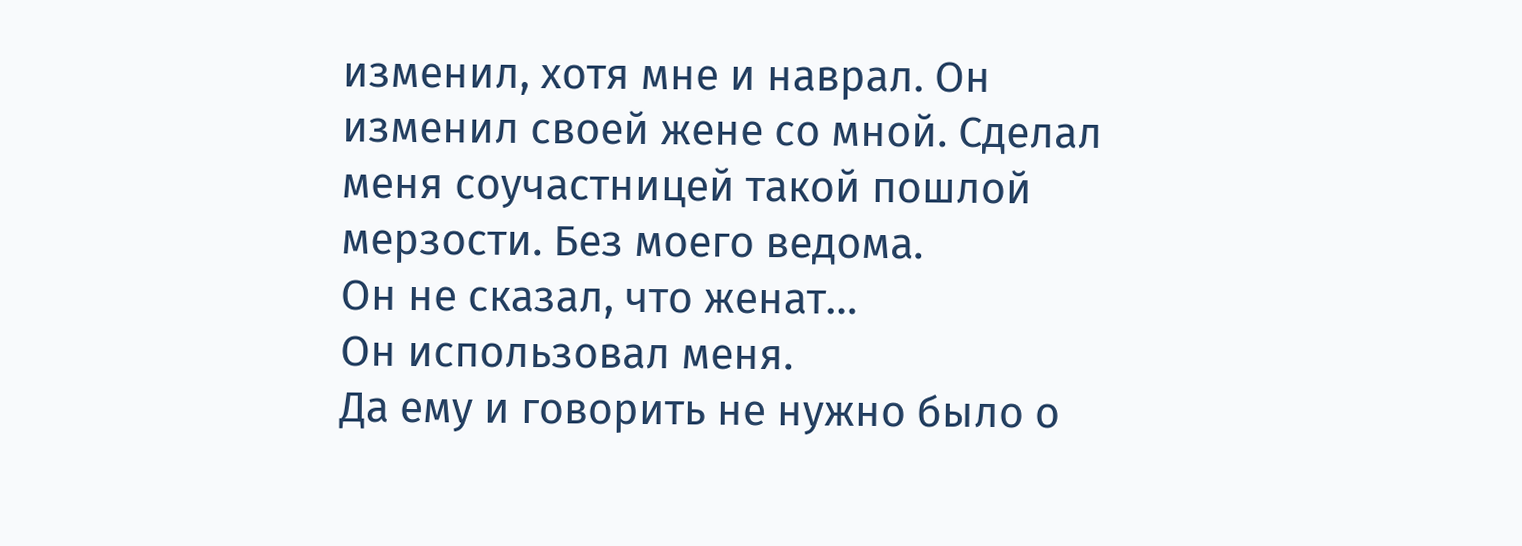изменил, хотя мне и наврал. Он изменил своей жене со мной. Сделал меня соучастницей такой пошлой мерзости. Без моего ведома.
Он не сказал, что женат…
Он использовал меня.
Да ему и говорить не нужно было о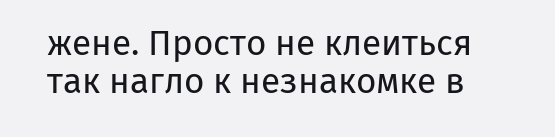жене. Просто не клеиться так нагло к незнакомке в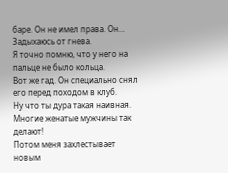баре. Он не имел права. Он…
Задыхаюсь от гнева.
Я точно помню, что у него на пальце не было кольца.
Вот же гад. Он специально снял его перед походом в клуб.
Ну что ты дура такая наивная. Многие женатые мужчины так делают!
Потом меня захлестывает новым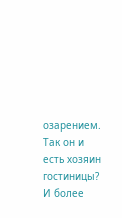озарением. Так он и есть хозяин гостиницы?
И более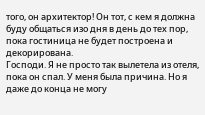того, он архитектор! Он тот, с кем я должна буду общаться изо дня в день до тех пор, пока гостиница не будет построена и декорирована.
Господи. Я не просто так вылетела из отеля, пока он спал. У меня была причина. Но я даже до конца не могу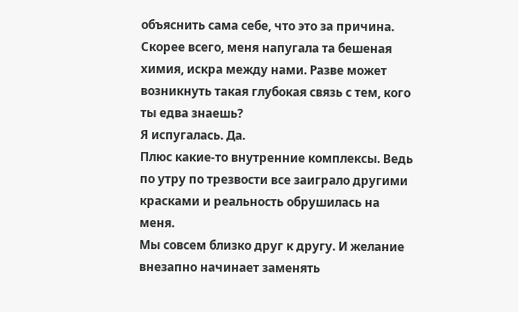объяснить сама себе, что это за причина.
Скорее всего, меня напугала та бешеная химия, искра между нами. Разве может возникнуть такая глубокая связь с тем, кого ты едва знаешь?
Я испугалась. Да.
Плюс какие-то внутренние комплексы. Ведь по утру по трезвости все заиграло другими красками и реальность обрушилась на меня.
Мы совсем близко друг к другу. И желание внезапно начинает заменять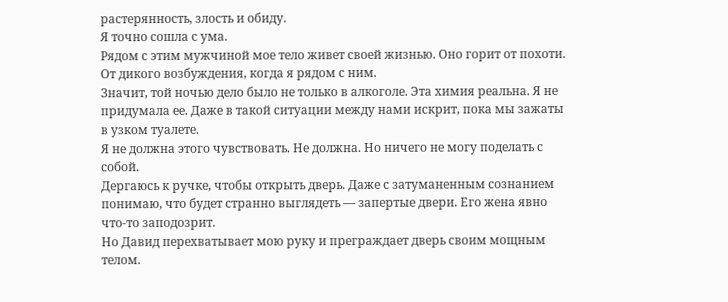растерянность, злость и обиду.
Я точно сошла с ума.
Рядом с этим мужчиной мое тело живет своей жизнью. Оно горит от похоти. От дикого возбуждения, когда я рядом с ним.
Значит, той ночью дело было не только в алкоголе. Эта химия реальна. Я не придумала ее. Даже в такой ситуации между нами искрит, пока мы зажаты в узком туалете.
Я не должна этого чувствовать. Не должна. Но ничего не могу поделать с собой.
Дергаюсь к ручке, чтобы открыть дверь. Даже с затуманенным сознанием понимаю, что будет странно выглядеть — запертые двери. Его жена явно что-то заподозрит.
Но Давид перехватывает мою руку и преграждает дверь своим мощным телом.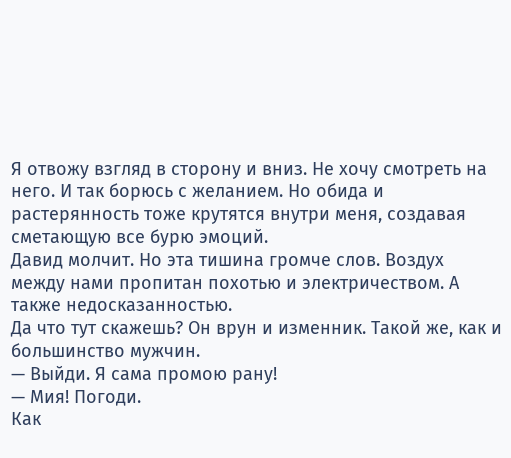Я отвожу взгляд в сторону и вниз. Не хочу смотреть на него. И так борюсь с желанием. Но обида и растерянность тоже крутятся внутри меня, создавая сметающую все бурю эмоций.
Давид молчит. Но эта тишина громче слов. Воздух между нами пропитан похотью и электричеством. А также недосказанностью.
Да что тут скажешь? Он врун и изменник. Такой же, как и большинство мужчин.
— Выйди. Я сама промою рану!
— Мия! Погоди.
Как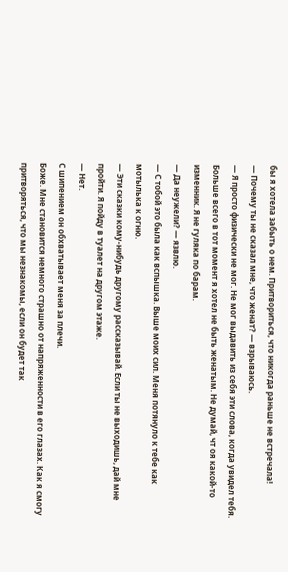бы я хотела забыть о нем. Притвориться, что никогда раньше не встречала!
— Почему ты не сказал мне, что женат? — взрываюсь.
— Я просто физически не мог. Не мог выдавить из себя эти слова, когда увидел тебя. Больше всего в тот момент я хотел не быть женатым. Не думай, чт оя какой-то изменник. Я не гуляка по барам.
— Да неужели? — язвлю.
— С тобой это была как вспышка. Выше моих сил. Меня потянуло к тебе как мотылька к огню.
— Эти сказки кому-нибудь другому рассказывай. Если ты не выходишь, дай мне пройти. Я пойду в туалет на другом этаже.
— Нет.
С шипением он обхватывает меня за плечи.
Боже. Мне становится немного страшно от напряженности в его глазах. Как я смогу притворяться, что мы незнакомы, если он будет так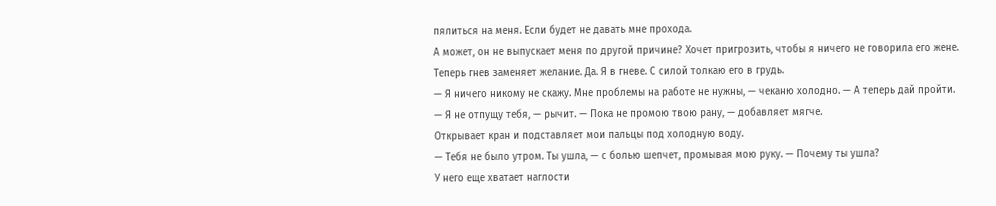пялиться на меня. Если будет не давать мне прохода.
А может, он не выпускает меня по другой причине? Хочет пригрозить, чтобы я ничего не говорила его жене.
Теперь гнев заменяет желание. Да. Я в гневе. С силой толкаю его в грудь.
— Я ничего никому не скажу. Мне проблемы на работе не нужны, — чеканю холодно. — А теперь дай пройти.
— Я не отпущу тебя, — рычит. — Пока не промою твою рану, — добавляет мягче.
Открывает кран и подставляет мои пальцы под холодную воду.
— Тебя не было утром. Ты ушла, — с болью шепчет, промывая мою руку. — Почему ты ушла?
У него еще хватает наглости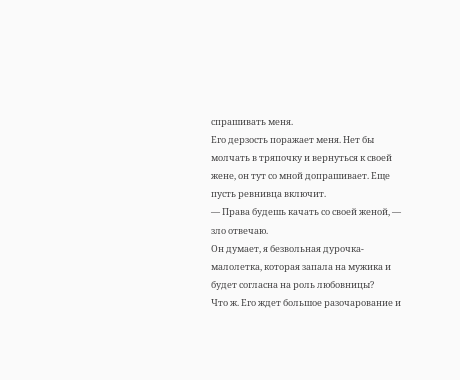спрашивать меня.
Его дерзость поражает меня. Нет бы молчать в тряпочку и вернуться к своей жене, он тут со мной допрашивает. Еще пусть ревнивца включит.
— Права будешь качать со своей женой, — зло отвечаю.
Он думает, я безвольная дурочка-малолетка, которая запала на мужика и будет согласна на роль любовницы?
Что ж. Его ждет большое разочарование и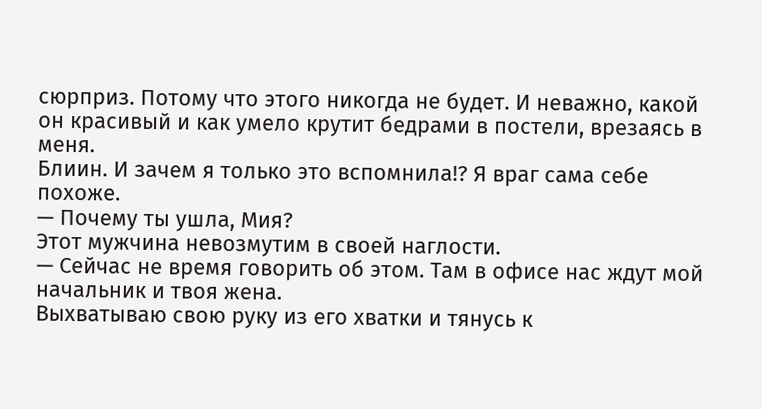сюрприз. Потому что этого никогда не будет. И неважно, какой он красивый и как умело крутит бедрами в постели, врезаясь в меня.
Блиин. И зачем я только это вспомнила!? Я враг сама себе похоже.
— Почему ты ушла, Мия?
Этот мужчина невозмутим в своей наглости.
— Сейчас не время говорить об этом. Там в офисе нас ждут мой начальник и твоя жена.
Выхватываю свою руку из его хватки и тянусь к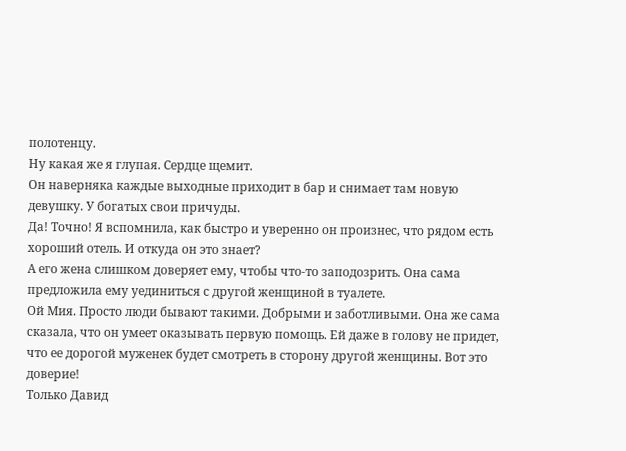полотенцу.
Ну какая же я глупая. Сердце щемит.
Он наверняка каждые выходные приходит в бар и снимает там новую девушку. У богатых свои причуды.
Да! Точно! Я вспомнила, как быстро и уверенно он произнес, что рядом есть хороший отель. И откуда он это знает?
А его жена слишком доверяет ему, чтобы что-то заподозрить. Она сама предложила ему уединиться с другой женщиной в туалете.
Ой Мия. Просто люди бывают такими. Добрыми и заботливыми. Она же сама сказала, что он умеет оказывать первую помощь. Ей даже в голову не придет, что ее дорогой муженек будет смотреть в сторону другой женщины. Вот это доверие!
Только Давид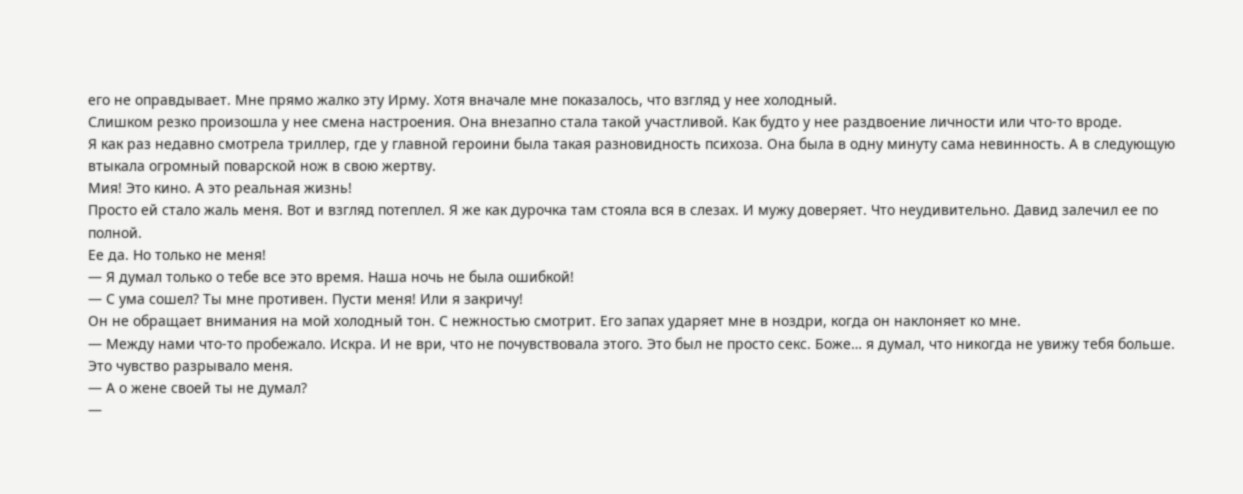его не оправдывает. Мне прямо жалко эту Ирму. Хотя вначале мне показалось, что взгляд у нее холодный.
Слишком резко произошла у нее смена настроения. Она внезапно стала такой участливой. Как будто у нее раздвоение личности или что-то вроде.
Я как раз недавно смотрела триллер, где у главной героини была такая разновидность психоза. Она была в одну минуту сама невинность. А в следующую втыкала огромный поварской нож в свою жертву.
Мия! Это кино. А это реальная жизнь!
Просто ей стало жаль меня. Вот и взгляд потеплел. Я же как дурочка там стояла вся в слезах. И мужу доверяет. Что неудивительно. Давид залечил ее по полной.
Ее да. Но только не меня!
— Я думал только о тебе все это время. Наша ночь не была ошибкой!
— С ума сошел? Ты мне противен. Пусти меня! Или я закричу!
Он не обращает внимания на мой холодный тон. С нежностью смотрит. Его запах ударяет мне в ноздри, когда он наклоняет ко мне.
— Между нами что-то пробежало. Искра. И не ври, что не почувствовала этого. Это был не просто секс. Боже… я думал, что никогда не увижу тебя больше. Это чувство разрывало меня.
— А о жене своей ты не думал?
—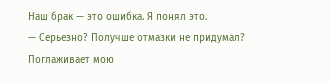Наш брак — это ошибка. Я понял это.
— Серьезно? Получше отмазки не придумал?
Поглаживает мою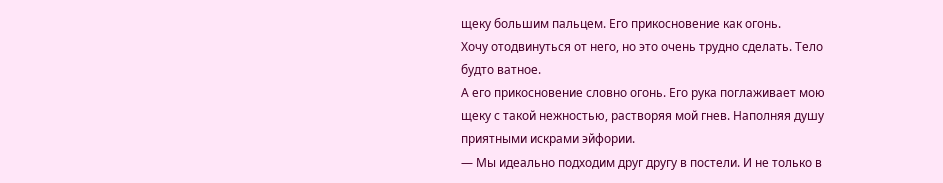щеку большим пальцем. Его прикосновение как огонь.
Хочу отодвинуться от него, но это очень трудно сделать. Тело будто ватное.
А его прикосновение словно огонь. Его рука поглаживает мою щеку с такой нежностью, растворяя мой гнев. Наполняя душу приятными искрами эйфории.
— Мы идеально подходим друг другу в постели. И не только в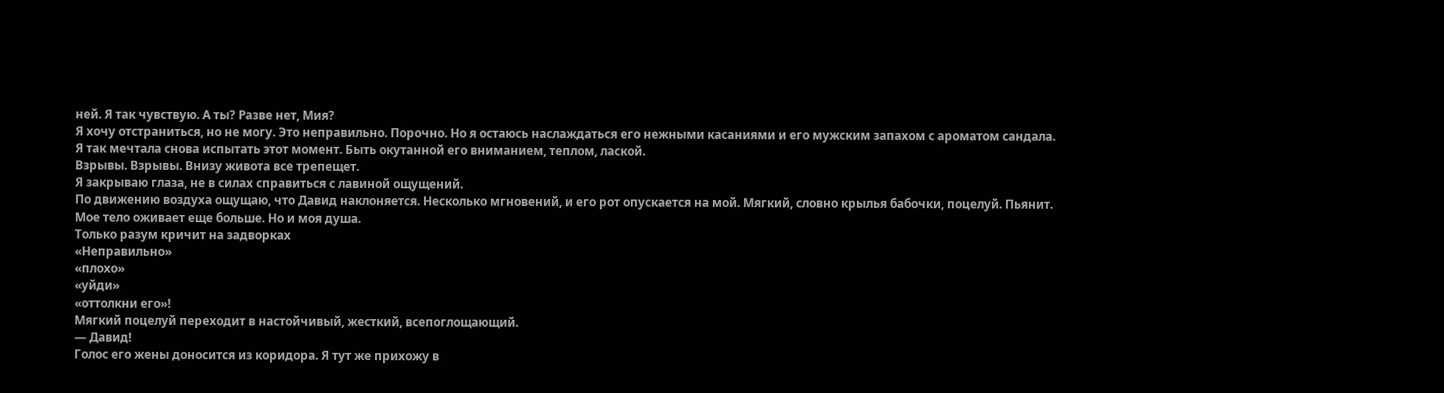ней. Я так чувствую. А ты? Разве нет, Мия?
Я хочу отстраниться, но не могу. Это неправильно. Порочно. Но я остаюсь наслаждаться его нежными касаниями и его мужским запахом с ароматом сандала.
Я так мечтала снова испытать этот момент. Быть окутанной его вниманием, теплом, лаской.
Взрывы. Взрывы. Внизу живота все трепещет.
Я закрываю глаза, не в силах справиться с лавиной ощущений.
По движению воздуха ощущаю, что Давид наклоняется. Несколько мгновений, и его рот опускается на мой. Мягкий, словно крылья бабочки, поцелуй. Пьянит.
Мое тело оживает еще больше. Но и моя душа.
Только разум кричит на задворках
«Неправильно»
«плохо»
«уйди»
«оттолкни его»!
Мягкий поцелуй переходит в настойчивый, жесткий, всепоглощающий.
— Давид!
Голос его жены доносится из коридора. Я тут же прихожу в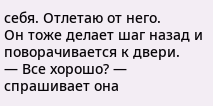себя. Отлетаю от него.
Он тоже делает шаг назад и поворачивается к двери.
— Все хорошо? — спрашивает она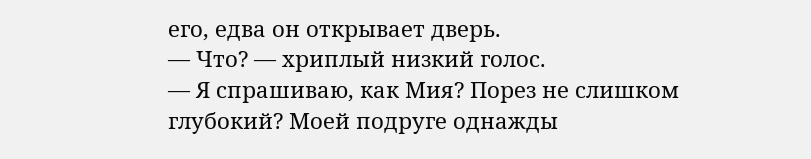его, едва он открывает дверь.
— Что? — хриплый низкий голос.
— Я спрашиваю, как Мия? Порез не слишком глубокий? Моей подруге однажды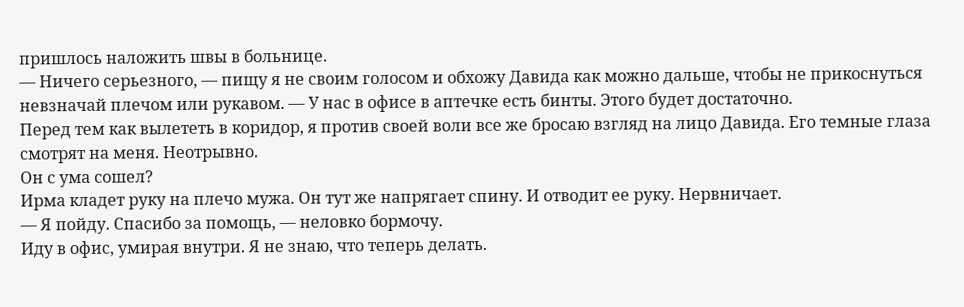пришлось наложить швы в больнице.
— Ничего серьезного, — пищу я не своим голосом и обхожу Давида как можно дальше, чтобы не прикоснуться невзначай плечом или рукавом. — У нас в офисе в аптечке есть бинты. Этого будет достаточно.
Перед тем как вылететь в коридор, я против своей воли все же бросаю взгляд на лицо Давида. Его темные глаза смотрят на меня. Неотрывно.
Он с ума сошел?
Ирма кладет руку на плечо мужа. Он тут же напрягает спину. И отводит ее руку. Нервничает.
— Я пойду. Спасибо за помощь, — неловко бормочу.
Иду в офис, умирая внутри. Я не знаю, что теперь делать.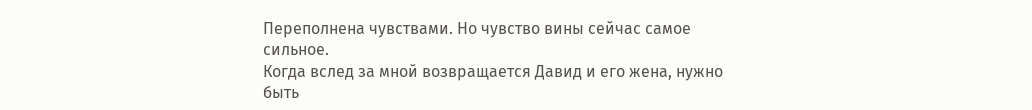Переполнена чувствами. Но чувство вины сейчас самое сильное.
Когда вслед за мной возвращается Давид и его жена, нужно быть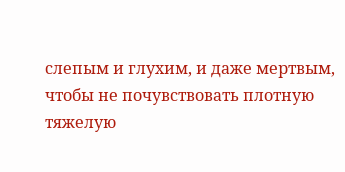слепым и глухим, и даже мертвым, чтобы не почувствовать плотную тяжелую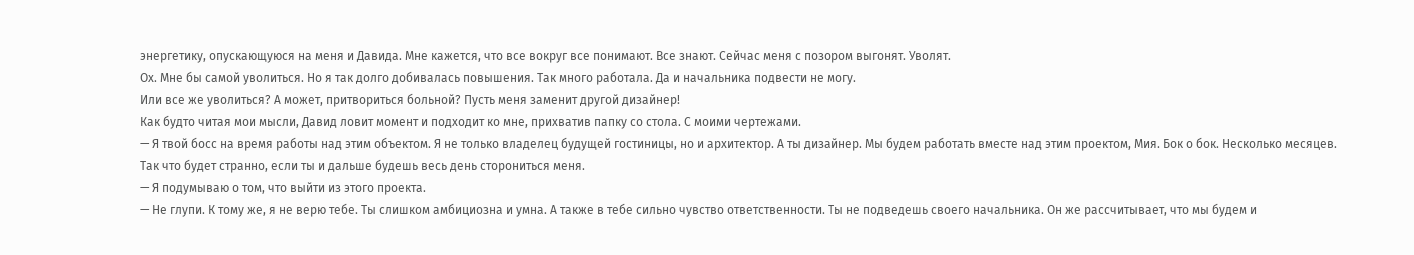энергетику, опускающуюся на меня и Давида. Мне кажется, что все вокруг все понимают. Все знают. Сейчас меня с позором выгонят. Уволят.
Ох. Мне бы самой уволиться. Но я так долго добивалась повышения. Так много работала. Да и начальника подвести не могу.
Или все же уволиться? А может, притвориться больной? Пусть меня заменит другой дизайнер!
Как будто читая мои мысли, Давид ловит момент и подходит ко мне, прихватив папку со стола. С моими чертежами.
— Я твой босс на время работы над этим объектом. Я не только владелец будущей гостиницы, но и архитектор. А ты дизайнер. Мы будем работать вместе над этим проектом, Мия. Бок о бок. Несколько месяцев. Так что будет странно, если ты и дальше будешь весь день сторониться меня.
— Я подумываю о том, что выйти из этого проекта.
— Не глупи. К тому же, я не верю тебе. Ты слишком амбициозна и умна. А также в тебе сильно чувство ответственности. Ты не подведешь своего начальника. Он же рассчитывает, что мы будем и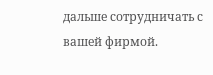дальше сотрудничать с вашей фирмой.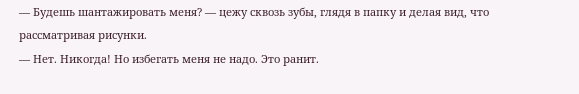— Будешь шантажировать меня? — цежу сквозь зубы, глядя в папку и делая вид, что рассматривая рисунки.
— Нет. Никогда! Но избегать меня не надо. Это ранит.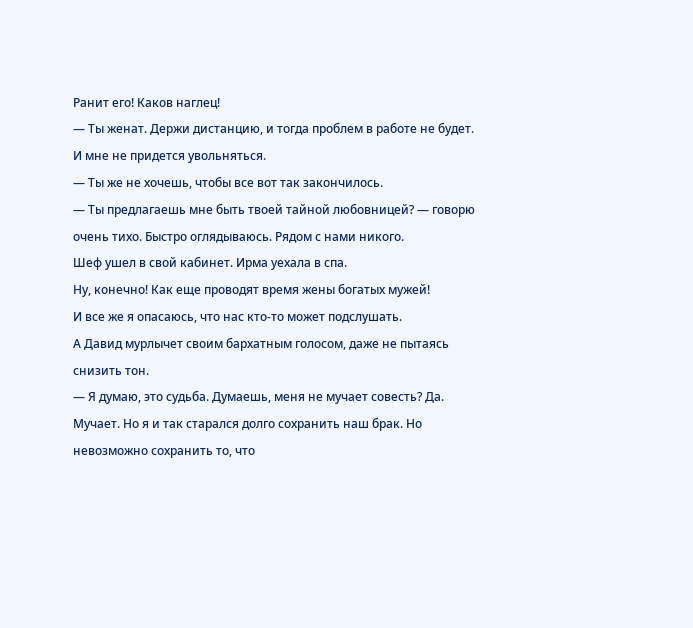Ранит его! Каков наглец!
— Ты женат. Держи дистанцию, и тогда проблем в работе не будет. И мне не придется увольняться.
— Ты же не хочешь, чтобы все вот так закончилось.
— Ты предлагаешь мне быть твоей тайной любовницей? — говорю очень тихо. Быстро оглядываюсь. Рядом с нами никого.
Шеф ушел в свой кабинет. Ирма уехала в спа.
Ну, конечно! Как еще проводят время жены богатых мужей!
И все же я опасаюсь, что нас кто-то может подслушать.
А Давид мурлычет своим бархатным голосом, даже не пытаясь снизить тон.
— Я думаю, это судьба. Думаешь, меня не мучает совесть? Да. Мучает. Но я и так старался долго сохранить наш брак. Но невозможно сохранить то, что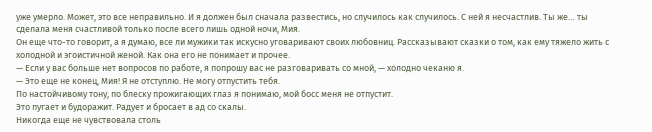уже умерло. Может, это все неправильно. И я должен был сначала развестись, но случилось как случилось. С ней я несчастлив. Ты же… ты сделала меня счастливой только после всего лишь одной ночи, Мия.
Он еще что-то говорит, а я думаю, все ли мужики так искусно уговаривают своих любовниц. Рассказывают сказки о том, как ему тяжело жить с холодной и эгоистичной женой. Как она его не понимает и прочее.
— Если у вас больше нет вопросов по работе, я попрошу вас не разговаривать со мной, — холодно чеканю я.
— Это еще не конец, Мия! Я не отступлю. Не могу отпустить тебя.
По настойчивому тону, по блеску прожигающих глаз я понимаю, мой босс меня не отпустит.
Это пугает и будоражит. Радует и бросает в ад со скалы.
Никогда еще не чувствовала столь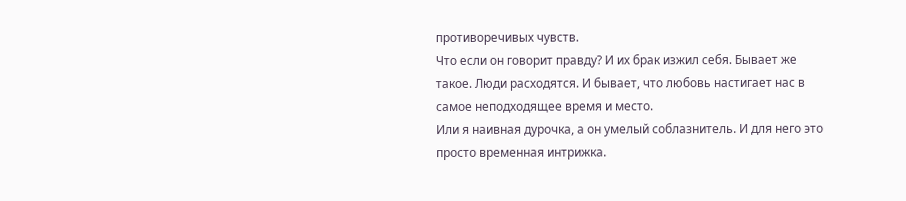противоречивых чувств.
Что если он говорит правду? И их брак изжил себя. Бывает же такое. Люди расходятся. И бывает, что любовь настигает нас в самое неподходящее время и место.
Или я наивная дурочка, а он умелый соблазнитель. И для него это просто временная интрижка.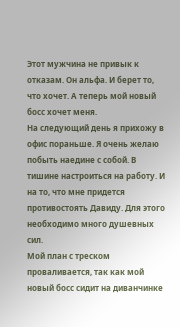Этот мужчина не привык к отказам. Он альфа. И берет то, что хочет. А теперь мой новый босс хочет меня.
На следующий день я прихожу в офис пораньше. Я очень желаю побыть наедине с собой. В тишине настроиться на работу. И на то, что мне придется противостоять Давиду. Для этого необходимо много душевных сил.
Мой план с треском проваливается, так как мой новый босс сидит на диванчинке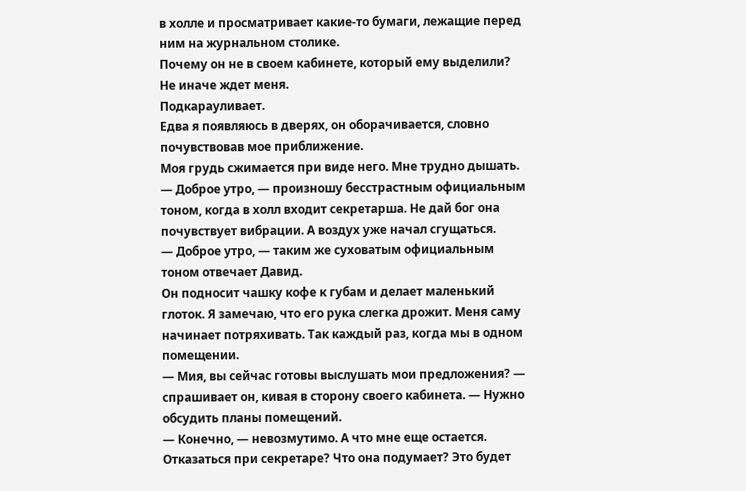в холле и просматривает какие-то бумаги, лежащие перед ним на журнальном столике.
Почему он не в своем кабинете, который ему выделили?
Не иначе ждет меня.
Подкарауливает.
Едва я появляюсь в дверях, он оборачивается, словно почувствовав мое приближение.
Моя грудь сжимается при виде него. Мне трудно дышать.
— Доброе утро, — произношу бесстрастным официальным тоном, когда в холл входит секретарша. Не дай бог она почувствует вибрации. А воздух уже начал сгущаться.
— Доброе утро, — таким же суховатым официальным тоном отвечает Давид.
Он подносит чашку кофе к губам и делает маленький глоток. Я замечаю, что его рука слегка дрожит. Меня саму начинает потряхивать. Так каждый раз, когда мы в одном помещении.
— Мия, вы сейчас готовы выслушать мои предложения? — спрашивает он, кивая в сторону своего кабинета. — Нужно обсудить планы помещений.
— Конечно, — невозмутимо. А что мне еще остается. Отказаться при секретаре? Что она подумает? Это будет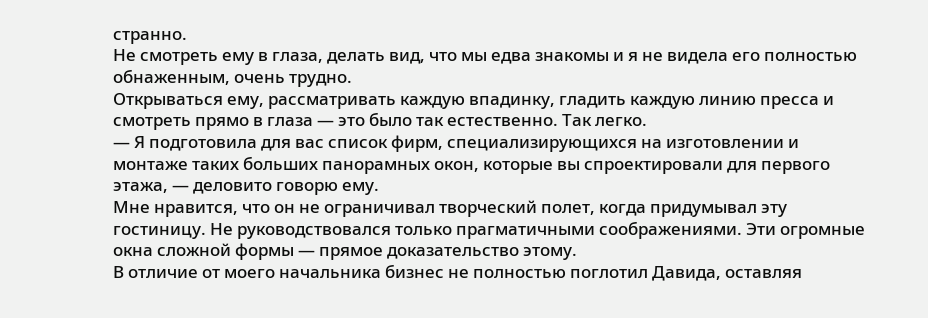странно.
Не смотреть ему в глаза, делать вид, что мы едва знакомы и я не видела его полностью обнаженным, очень трудно.
Открываться ему, рассматривать каждую впадинку, гладить каждую линию пресса и смотреть прямо в глаза — это было так естественно. Так легко.
— Я подготовила для вас список фирм, специализирующихся на изготовлении и монтаже таких больших панорамных окон, которые вы спроектировали для первого этажа, — деловито говорю ему.
Мне нравится, что он не ограничивал творческий полет, когда придумывал эту гостиницу. Не руководствовался только прагматичными соображениями. Эти огромные окна сложной формы — прямое доказательство этому.
В отличие от моего начальника бизнес не полностью поглотил Давида, оставляя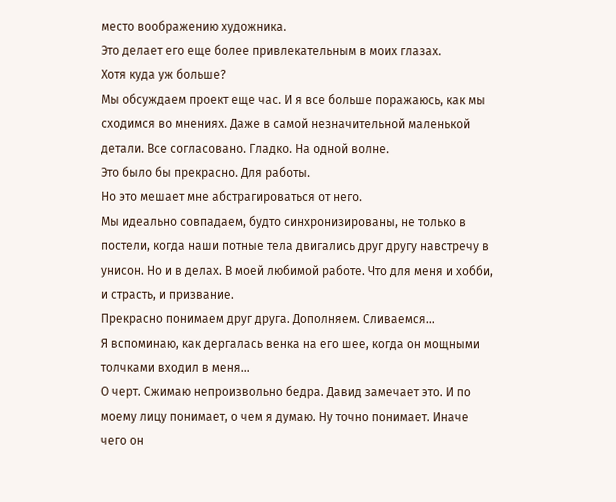место воображению художника.
Это делает его еще более привлекательным в моих глазах.
Хотя куда уж больше?
Мы обсуждаем проект еще час. И я все больше поражаюсь, как мы сходимся во мнениях. Даже в самой незначительной маленькой детали. Все согласовано. Гладко. На одной волне.
Это было бы прекрасно. Для работы.
Но это мешает мне абстрагироваться от него.
Мы идеально совпадаем, будто синхронизированы, не только в постели, когда наши потные тела двигались друг другу навстречу в унисон. Но и в делах. В моей любимой работе. Что для меня и хобби, и страсть, и призвание.
Прекрасно понимаем друг друга. Дополняем. Сливаемся…
Я вспоминаю, как дергалась венка на его шее, когда он мощными толчками входил в меня…
О черт. Сжимаю непроизвольно бедра. Давид замечает это. И по моему лицу понимает, о чем я думаю. Ну точно понимает. Иначе чего он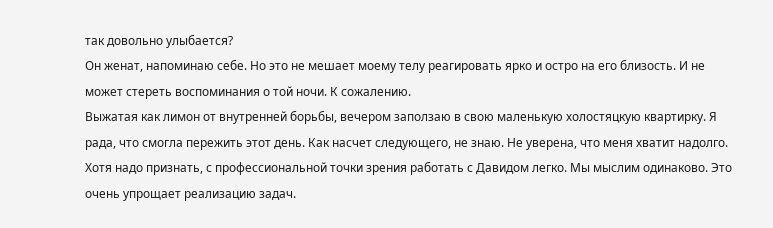так довольно улыбается?
Он женат, напоминаю себе. Но это не мешает моему телу реагировать ярко и остро на его близость. И не может стереть воспоминания о той ночи. К сожалению.
Выжатая как лимон от внутренней борьбы, вечером заползаю в свою маленькую холостяцкую квартирку. Я рада, что смогла пережить этот день. Как насчет следующего, не знаю. Не уверена, что меня хватит надолго. Хотя надо признать, с профессиональной точки зрения работать с Давидом легко. Мы мыслим одинаково. Это очень упрощает реализацию задач.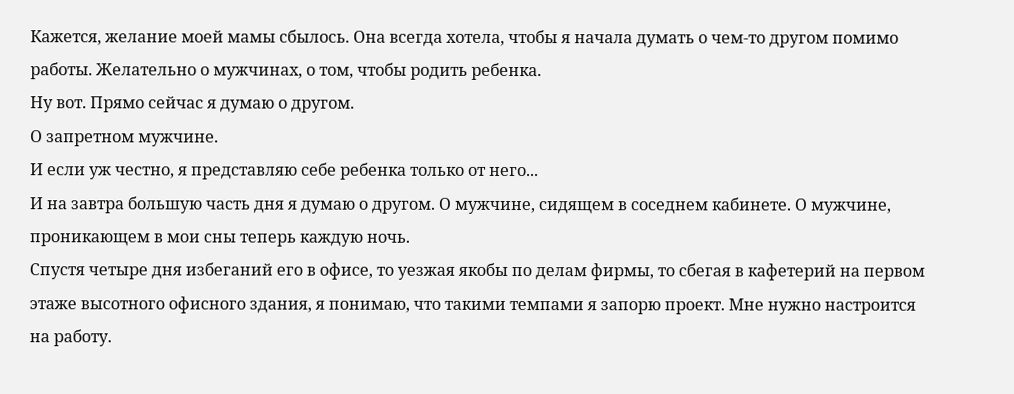Кажется, желание моей мамы сбылось. Она всегда хотела, чтобы я начала думать о чем-то другом помимо работы. Желательно о мужчинах, о том, чтобы родить ребенка.
Ну вот. Прямо сейчас я думаю о другом.
О запретном мужчине.
И если уж честно, я представляю себе ребенка только от него...
И на завтра большую часть дня я думаю о другом. О мужчине, сидящем в соседнем кабинете. О мужчине, проникающем в мои сны теперь каждую ночь.
Спустя четыре дня избеганий его в офисе, то уезжая якобы по делам фирмы, то сбегая в кафетерий на первом этаже высотного офисного здания, я понимаю, что такими темпами я запорю проект. Мне нужно настроится на работу.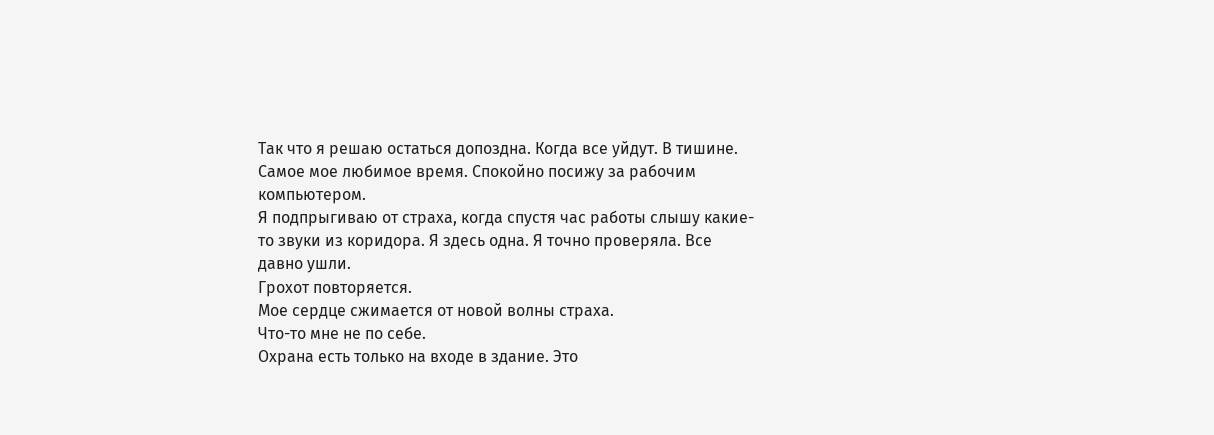Так что я решаю остаться допоздна. Когда все уйдут. В тишине.
Самое мое любимое время. Спокойно посижу за рабочим компьютером.
Я подпрыгиваю от страха, когда спустя час работы слышу какие-то звуки из коридора. Я здесь одна. Я точно проверяла. Все давно ушли.
Грохот повторяется.
Мое сердце сжимается от новой волны страха.
Что-то мне не по себе.
Охрана есть только на входе в здание. Это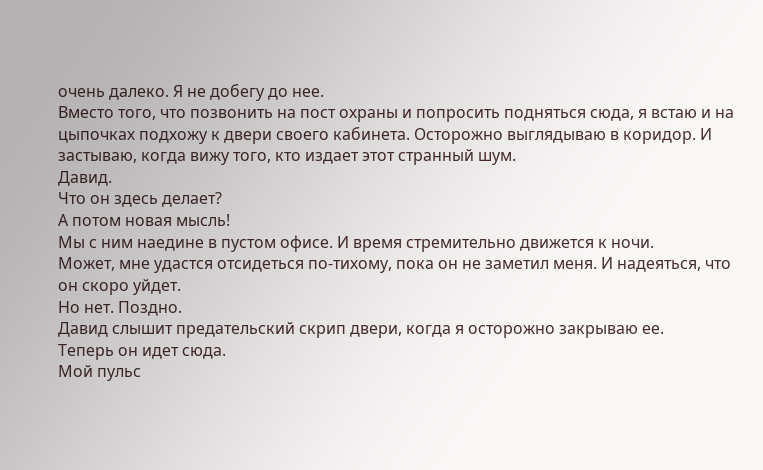очень далеко. Я не добегу до нее.
Вместо того, что позвонить на пост охраны и попросить подняться сюда, я встаю и на цыпочках подхожу к двери своего кабинета. Осторожно выглядываю в коридор. И застываю, когда вижу того, кто издает этот странный шум.
Давид.
Что он здесь делает?
А потом новая мысль!
Мы с ним наедине в пустом офисе. И время стремительно движется к ночи.
Может, мне удастся отсидеться по-тихому, пока он не заметил меня. И надеяться, что он скоро уйдет.
Но нет. Поздно.
Давид слышит предательский скрип двери, когда я осторожно закрываю ее.
Теперь он идет сюда.
Мой пульс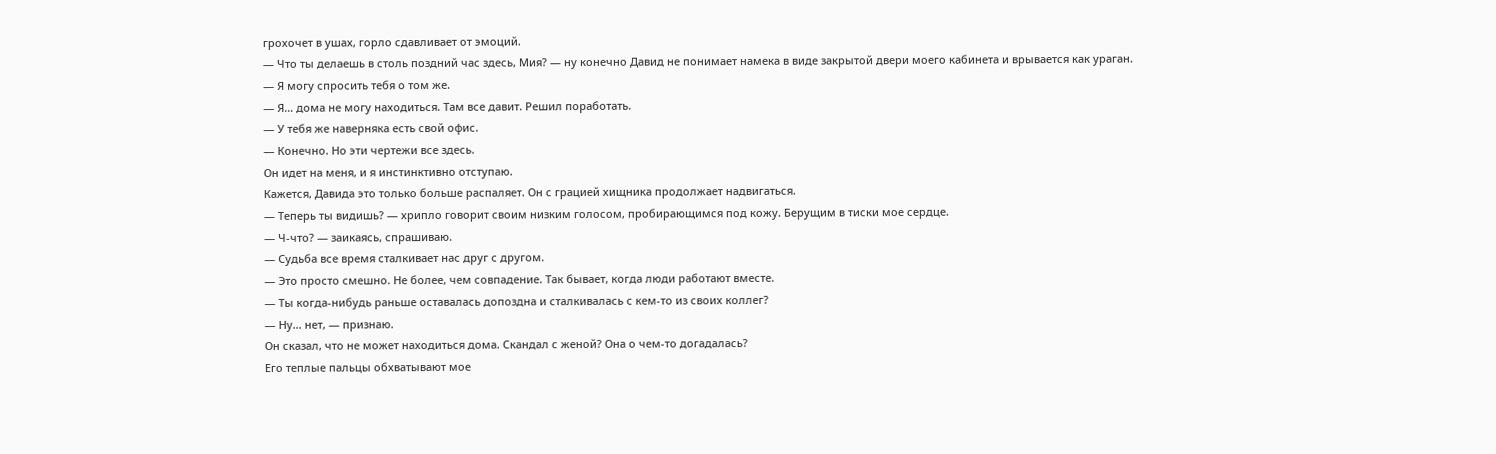грохочет в ушах, горло сдавливает от эмоций.
— Что ты делаешь в столь поздний час здесь, Мия? — ну конечно Давид не понимает намека в виде закрытой двери моего кабинета и врывается как ураган.
— Я могу спросить тебя о том же.
— Я… дома не могу находиться. Там все давит. Решил поработать.
— У тебя же наверняка есть свой офис.
— Конечно. Но эти чертежи все здесь.
Он идет на меня, и я инстинктивно отступаю.
Кажется, Давида это только больше распаляет. Он с грацией хищника продолжает надвигаться.
— Теперь ты видишь? — хрипло говорит своим низким голосом, пробирающимся под кожу. Берущим в тиски мое сердце.
— Ч-что? — заикаясь, спрашиваю.
— Судьба все время сталкивает нас друг с другом.
— Это просто смешно. Не более, чем совпадение. Так бывает, когда люди работают вместе.
— Ты когда-нибудь раньше оставалась допоздна и сталкивалась с кем-то из своих коллег?
— Ну… нет, — признаю.
Он сказал, что не может находиться дома. Скандал с женой? Она о чем-то догадалась?
Его теплые пальцы обхватывают мое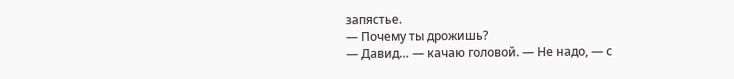запястье.
— Почему ты дрожишь?
— Давид… — качаю головой. — Не надо, — с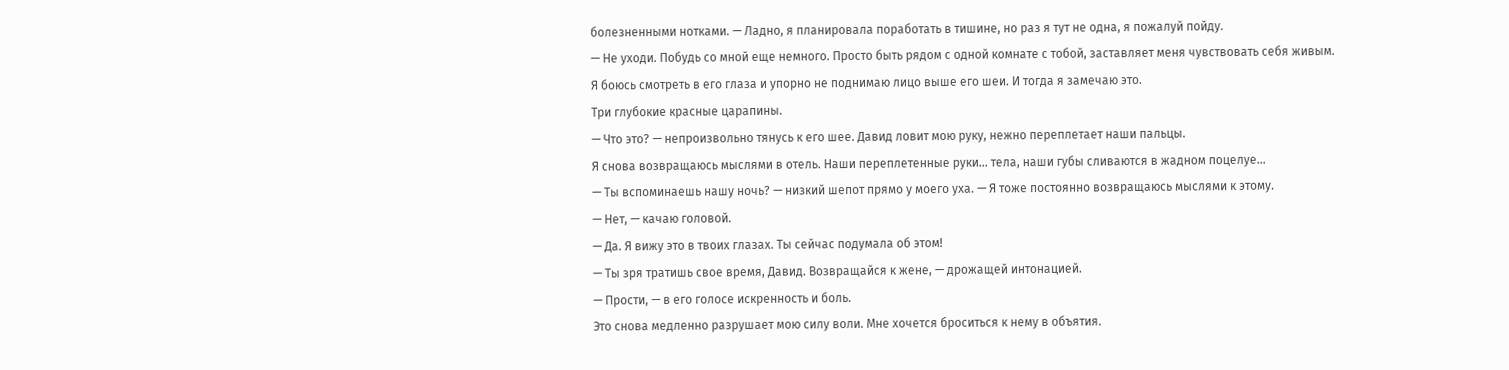болезненными нотками. — Ладно, я планировала поработать в тишине, но раз я тут не одна, я пожалуй пойду.
— Не уходи. Побудь со мной еще немного. Просто быть рядом с одной комнате с тобой, заставляет меня чувствовать себя живым.
Я боюсь смотреть в его глаза и упорно не поднимаю лицо выше его шеи. И тогда я замечаю это.
Три глубокие красные царапины.
— Что это? — непроизвольно тянусь к его шее. Давид ловит мою руку, нежно переплетает наши пальцы.
Я снова возвращаюсь мыслями в отель. Наши переплетенные руки… тела, наши губы сливаются в жадном поцелуе…
— Ты вспоминаешь нашу ночь? — низкий шепот прямо у моего уха. — Я тоже постоянно возвращаюсь мыслями к этому.
— Нет, — качаю головой.
— Да. Я вижу это в твоих глазах. Ты сейчас подумала об этом!
— Ты зря тратишь свое время, Давид. Возвращайся к жене, — дрожащей интонацией.
— Прости, — в его голосе искренность и боль.
Это снова медленно разрушает мою силу воли. Мне хочется броситься к нему в объятия.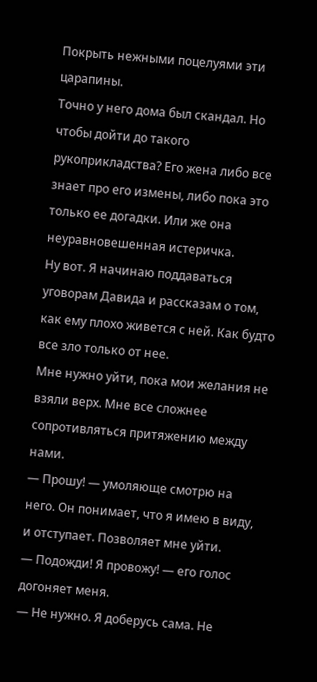Покрыть нежными поцелуями эти царапины.
Точно у него дома был скандал. Но чтобы дойти до такого рукоприкладства? Его жена либо все знает про его измены, либо пока это только ее догадки. Или же она неуравновешенная истеричка.
Ну вот. Я начинаю поддаваться уговорам Давида и рассказам о том, как ему плохо живется с ней. Как будто все зло только от нее.
Мне нужно уйти, пока мои желания не взяли верх. Мне все сложнее сопротивляться притяжению между нами.
— Прошу! — умоляюще смотрю на него. Он понимает, что я имею в виду, и отступает. Позволяет мне уйти.
— Подожди! Я провожу! — его голос догоняет меня.
— Не нужно. Я доберусь сама. Не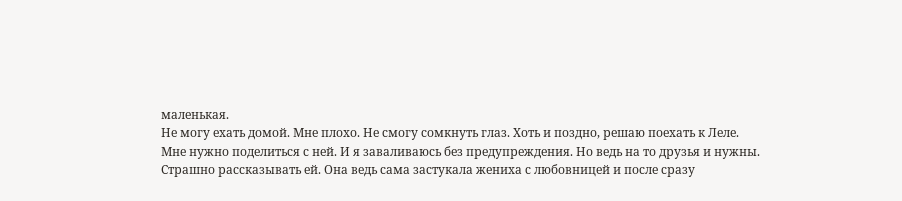маленькая.
Не могу ехать домой. Мне плохо. Не смогу сомкнуть глаз. Хоть и поздно, решаю поехать к Леле.
Мне нужно поделиться с ней. И я заваливаюсь без предупреждения. Но ведь на то друзья и нужны.
Страшно рассказывать ей. Она ведь сама застукала жениха с любовницей и после сразу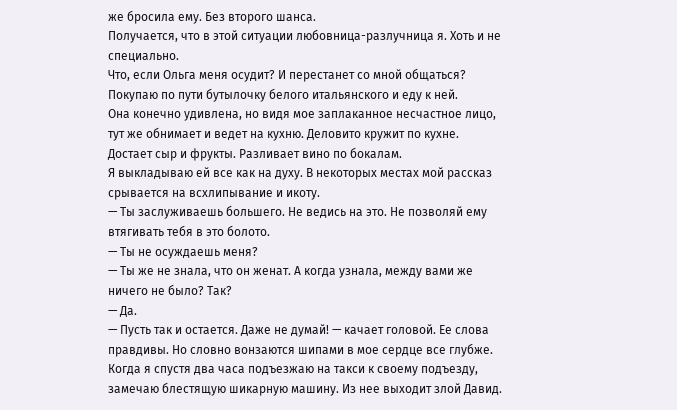же бросила ему. Без второго шанса.
Получается, что в этой ситуации любовница-разлучница я. Хоть и не специально.
Что, если Ольга меня осудит? И перестанет со мной общаться?
Покупаю по пути бутылочку белого итальянского и еду к ней.
Она конечно удивлена, но видя мое заплаканное несчастное лицо, тут же обнимает и ведет на кухню. Деловито кружит по кухне. Достает сыр и фрукты. Разливает вино по бокалам.
Я выкладываю ей все как на духу. В некоторых местах мой рассказ срывается на всхлипывание и икоту.
— Ты заслуживаешь большего. Не ведись на это. Не позволяй ему втягивать тебя в это болото.
— Ты не осуждаешь меня?
— Ты же не знала, что он женат. А когда узнала, между вами же ничего не было? Так?
— Да.
— Пусть так и остается. Даже не думай! — качает головой. Ее слова правдивы. Но словно вонзаются шипами в мое сердце все глубже.
Когда я спустя два часа подъезжаю на такси к своему подъезду, замечаю блестящую шикарную машину. Из нее выходит злой Давид.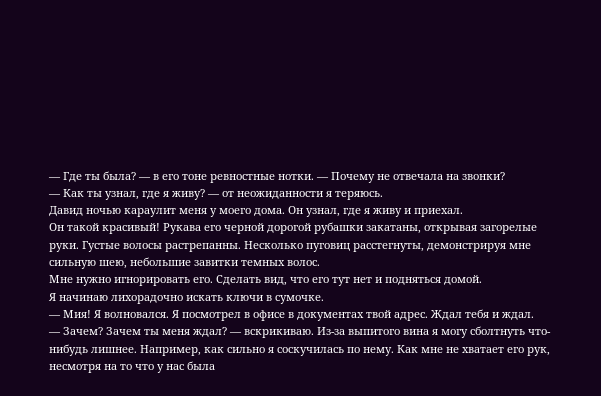— Где ты была? — в его тоне ревностные нотки. — Почему не отвечала на звонки?
— Как ты узнал, где я живу? — от неожиданности я теряюсь.
Давид ночью караулит меня у моего дома. Он узнал, где я живу и приехал.
Он такой красивый! Рукава его черной дорогой рубашки закатаны, открывая загорелые руки. Густые волосы растрепанны. Несколько пуговиц расстегнуты, демонстрируя мне сильную шею, небольшие завитки темных волос.
Мне нужно игнорировать его. Сделать вид, что его тут нет и подняться домой.
Я начинаю лихорадочно искать ключи в сумочке.
— Мия! Я волновался. Я посмотрел в офисе в документах твой адрес. Ждал тебя и ждал.
— Зачем? Зачем ты меня ждал? — вскрикиваю. Из-за выпитого вина я могу сболтнуть что-нибудь лишнее. Например, как сильно я соскучилась по нему. Как мне не хватает его рук, несмотря на то что у нас была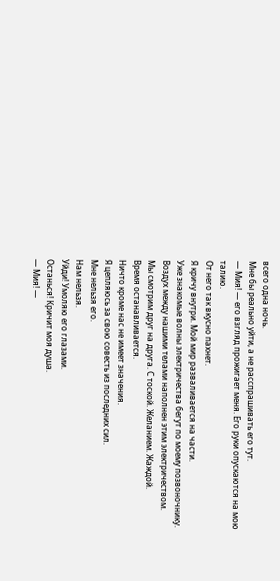всего одна ночь.
Мне бы реально уйти, а не расспрашивать его тут.
— Мия! — его взгляд прожигает меня. Его руки опускаются на мою талию.
От него так вкусно пахнет.
Я кричу внутри. Мой мир разваливается на части.
Уже знакомые волны электричества бегут по моему позвоночнику. Воздух между нашими телами наполнен этим электричеством.
Мы смотрим друг на друга. С тоской. Желанием. Жаждой.
Время останавливается.
Ничто кроме нас не имеет значения.
Я цепляюсь за свою совесть из последних сил.
Мне нельзя его.
Нам нельзя.
Уйди! Умоляю его глазами.
Останься! Кричит моя душа.
— Мия! —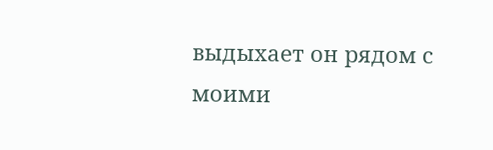выдыхает он рядом с моими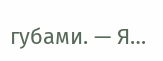губами. — Я…